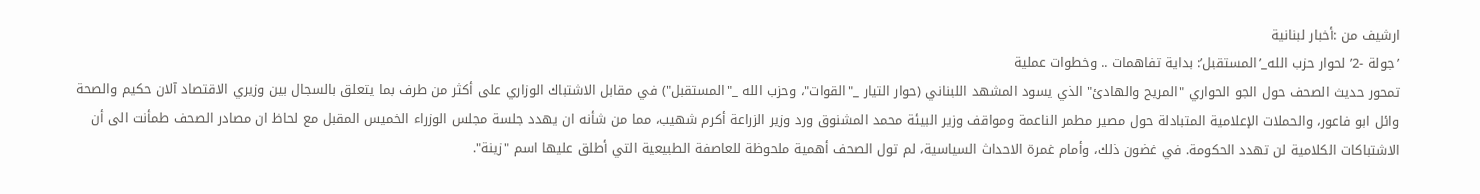ارشيف من :أخبار لبنانية
’جولة -2’ لحوار حزب الله_’المستقبل’: بداية تفاهمات .. وخطوات عملية
تمحور حديث الصحف حول الجو الحواري "المريح والهادئ" الذي يسود المشهد اللبناني (حوار التيار _"القوات"، وحزب الله _"المستقبل") في مقابل الاشتباك الوزاري على أكثر من طرف بما يتعلق بالسجال بين وزيري الاقتصاد آلان حكيم والصحة وائل ابو فاعور، والحملات الإعلامية المتبادلة حول مصير مطمر الناعمة ومواقف وزير البيئة محمد المشنوق ورد وزير الزراعة أكرم شهيب، مما من شأنه ان يهدد جلسة مجلس الوزراء الخميس المقبل مع لحاظ ان مصادر الصحف طمأنت الى أن الاشتباكات الكلامية لن تهدد الحكومة. في غضون ذلك، وأمام غمرة الاحداث السياسية، لم تول الصحف أهمية ملحوظة للعاصفة الطبيعية التي أطلق عليها اسم "زينة".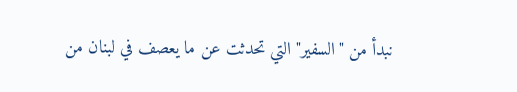نبدأ من "السفير" التي تحدثت عن ما يعصف في لبنان من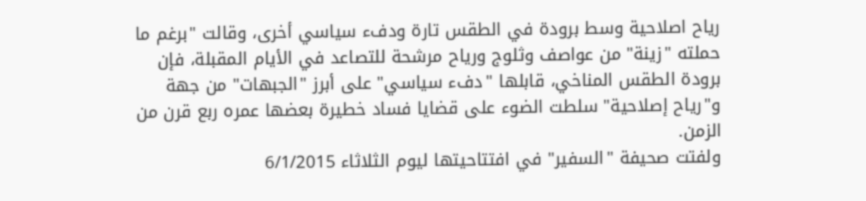رياح اصلاحية وسط برودة في الطقس تارة ودفء سياسي أخرى، وقالت "برغم ما حملته "زينة" من عواصف وثلوج ورياح مرشحة للتصاعد في الأيام المقبلة، فإن برودة الطقس المناخي، قابلها "دفء سياسي" على أبرز "الجبهات" من جهة و"رياح إصلاحية" سلطت الضوء على قضايا فساد خطيرة بعضها عمره ربع قرن من الزمن.
ولفتت صحيفة "السفير" في افتتاحيتها ليوم الثلاثاء 6/1/2015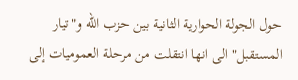حول الجولة الحوارية الثانية بين حزب الله و"تيار المستقبل" الى انها انتقلت من مرحلة العموميات إلى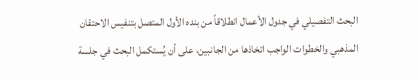البحث التفصيلي في جدول الأعمال انطلاقاً من بنده الأول المتصل بتنفيس الاحتقان المذهبي والخطوات الواجب اتخاذها من الجانبين، على أن يُستكمل البحث في جلسة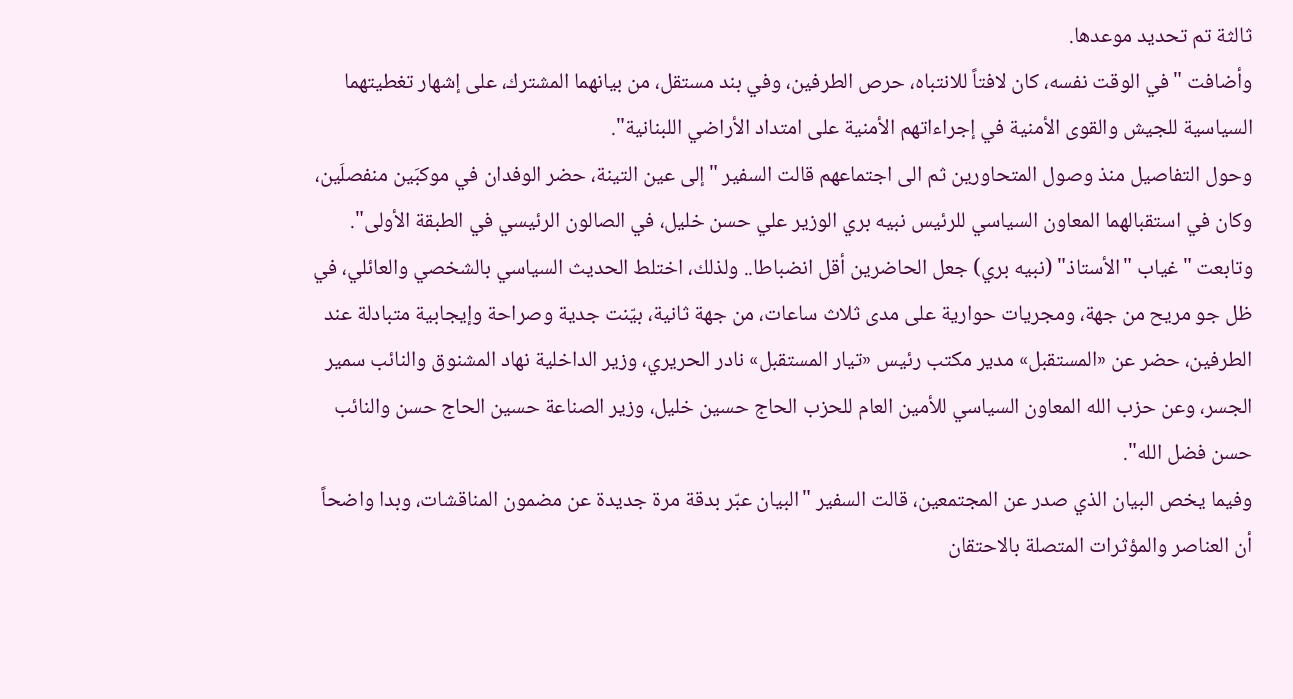ثالثة تم تحديد موعدها.
وأضافت "في الوقت نفسه، كان لافتاً للانتباه، حرص الطرفين، وفي بند مستقل، من بيانهما المشترك، على إشهار تغطيتهما السياسية للجيش والقوى الأمنية في إجراءاتهم الأمنية على امتداد الأراضي اللبنانية".
وحول التفاصيل منذ وصول المتحاورين ثم الى اجتماعهم قالت السفير "إلى عين التينة، حضر الوفدان في موكبَين منفصلَين، وكان في استقبالهما المعاون السياسي للرئيس نبيه بري الوزير علي حسن خليل، في الصالون الرئيسي في الطبقة الأولى".
وتابعت "غياب "الأستاذ" (نبيه بري) جعل الحاضرين أقل انضباطا.. ولذلك، اختلط الحديث السياسي بالشخصي والعائلي، في ظل جو مريح من جهة، ومجريات حوارية على مدى ثلاث ساعات، من جهة ثانية، بيّنت جدية وصراحة وإيجابية متبادلة عند الطرفين، حضر عن «المستقبل» مدير مكتب رئيس «تيار المستقبل» نادر الحريري، وزير الداخلية نهاد المشنوق والنائب سمير الجسر، وعن حزب الله المعاون السياسي للأمين العام للحزب الحاج حسين خليل، وزير الصناعة حسين الحاج حسن والنائب حسن فضل الله".
وفيما يخص البيان الذي صدر عن المجتمعين، قالت السفير "البيان عبّر بدقة مرة جديدة عن مضمون المناقشات، وبدا واضحاً أن العناصر والمؤثرات المتصلة بالاحتقان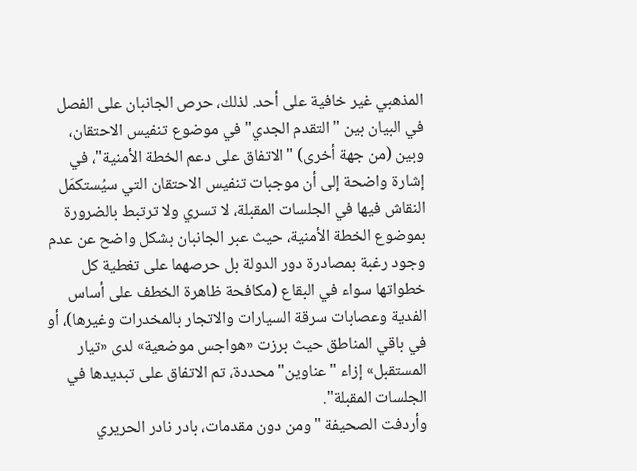المذهبي غير خافية على أحد. لذلك، حرص الجانبان على الفصل في البيان بين "التقدم الجدي" في موضوع تنفيس الاحتقان، وبين (من جهة أخرى) "الاتفاق على دعم الخطة الأمنية"، في إشارة واضحة إلى أن موجبات تنفيس الاحتقان التي سيُستكمَل النقاش فيها في الجلسات المقبلة، لا تسري ولا ترتبط بالضرورة بموضوع الخطة الأمنية، حيث عبر الجانبان بشكل واضح عن عدم وجود رغبة بمصادرة دور الدولة بل حرصهما على تغطية كل خطواتها سواء في البقاع (مكافحة ظاهرة الخطف على أساس الفدية وعصابات سرقة السيارات والاتجار بالمخدرات وغيرها)، أو في باقي المناطق حيث برزت «هواجس موضعية» لدى «تيار المستقبل» إزاء "عناوين" محددة، تم الاتفاق على تبديدها في الجلسات المقبلة".
وأردفت الصحيفة "ومن دون مقدمات، بادر نادر الحريري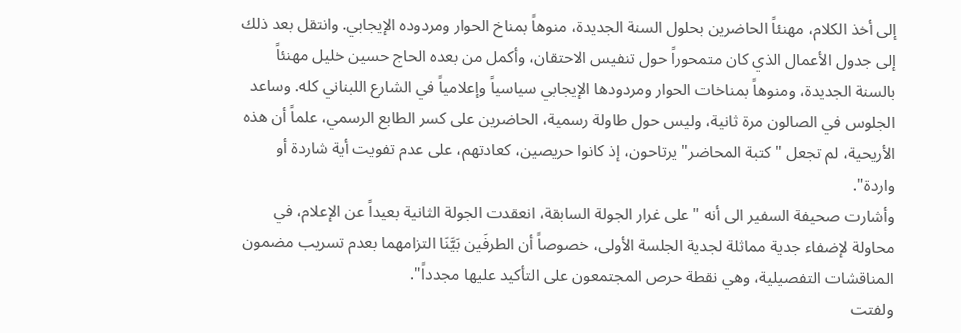إلى أخذ الكلام، مهنئاً الحاضرين بحلول السنة الجديدة، منوهاً بمناخ الحوار ومردوده الإيجابي. وانتقل بعد ذلك إلى جدول الأعمال الذي كان متمحوراً حول تنفيس الاحتقان، وأكمل من بعده الحاج حسين خليل مهنئاً بالسنة الجديدة، ومنوهاً بمناخات الحوار ومردودها الإيجابي سياسياً وإعلامياً في الشارع اللبناني كله. وساعد الجلوس في الصالون مرة ثانية، وليس حول طاولة رسمية، الحاضرين على كسر الطابع الرسمي، علماً أن هذه الأريحية، لم تجعل "كتبة المحاضر" يرتاحون، إذ كانوا حريصين، كعادتهم، على عدم تفويت أية شاردة أو واردة".
وأشارت صحيفة السفير الى أنه "على غرار الجولة السابقة، انعقدت الجولة الثانية بعيداً عن الإعلام، في محاولة لإضفاء جدية مماثلة لجدية الجلسة الأولى، خصوصاً أن الطرفَين بَيَّنَا التزامهما بعدم تسريب مضمون المناقشات التفصيلية، وهي نقطة حرص المجتمعون على التأكيد عليها مجدداً".
ولفتت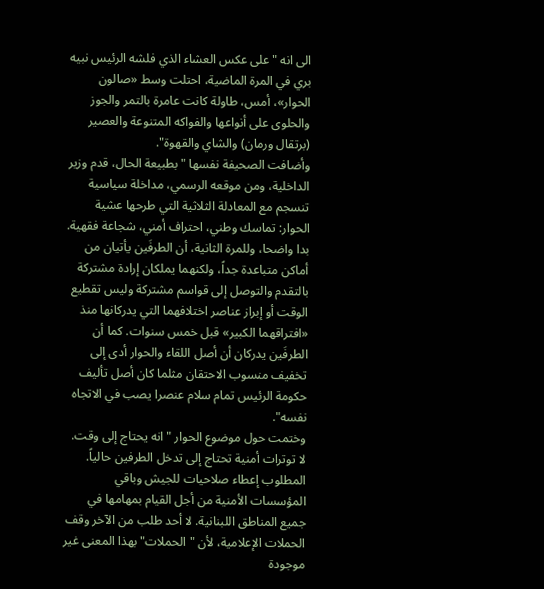الى انه "على عكس العشاء الذي فلشه الرئيس نبيه بري في المرة الماضية، احتلت وسط «صالون الحوار»، أمس، طاولة كانت عامرة بالتمر والجوز والحلوى على أنواعها والفواكه المتنوعة والعصير (برتقال ورمان) والشاي والقهوة".
وأضافت الصحيفة نفسها "بطبيعة الحال، قدم وزير الداخلية، ومن موقعه الرسمي، مداخلة سياسية تنسجم مع المعادلة الثلاثية التي طرحها عشية الحوار: تماسك وطني، احتراف أمني، شجاعة فقهية. بدا واضحا، وللمرة الثانية، أن الطرفَين يأتيان من أماكن متباعدة جداً، ولكنهما يملكان إرادة مشتركة بالتقدم والتوصل إلى قواسم مشتركة وليس تقطيع الوقت أو إبراز عناصر اختلافهما التي يدركانها منذ «افتراقهما الكبير» قبل خمس سنوات. كما أن الطرفَين يدركان أن أصل اللقاء والحوار أدى إلى تخفيف منسوب الاحتقان مثلما كان أصل تأليف حكومة الرئيس تمام سلام عنصرا يصب في الاتجاه نفسه".
وختمت حول موضوع الحوار "انه يحتاج إلى وقت. لا توترات أمنية تحتاج إلى تدخل الطرفين حالياً. المطلوب إعطاء صلاحيات للجيش وباقي المؤسسات الأمنية من أجل القيام بمهامها في جميع المناطق اللبنانية. لا أحد طلب من الآخر وقف الحملات الإعلامية، لأن "الحملات" بهذا المعنى غير موجودة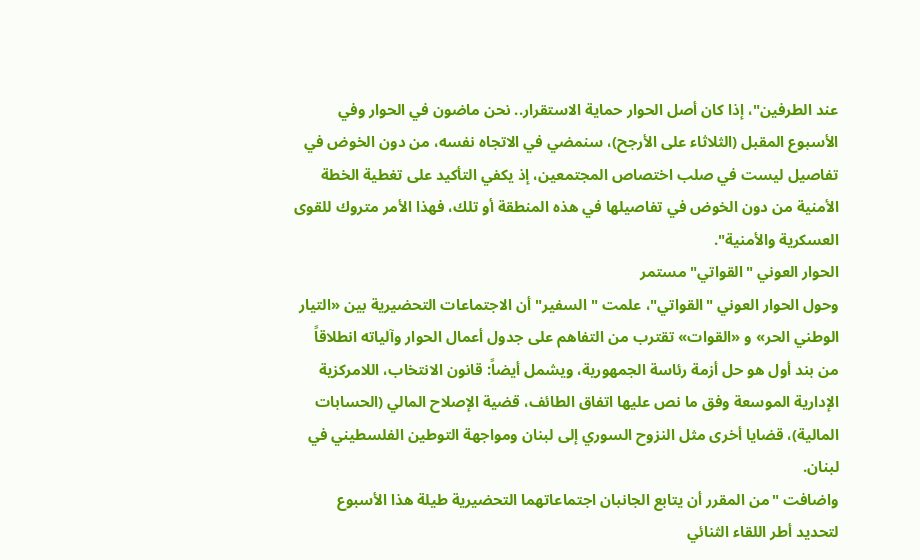عند الطرفين"، إذا كان أصل الحوار حماية الاستقرار.. نحن ماضون في الحوار وفي الأسبوع المقبل (الثلاثاء على الأرجح)، سنمضي في الاتجاه نفسه، من دون الخوض في تفاصيل ليست في صلب اختصاص المجتمعين، إذ يكفي التأكيد على تغطية الخطة الأمنية من دون الخوض في تفاصيلها في هذه المنطقة أو تلك، فهذا الأمر متروك للقوى العسكرية والأمنية".
الحوار العوني "القواتي" مستمر
وحول الحوار العوني "القواتي"، علمت "السفير" أن الاجتماعات التحضيرية بين «التيار الوطني الحر» و «القوات» تقترب من التفاهم على جدول أعمال الحوار وآلياته انطلاقاً من بند أول هو حل أزمة رئاسة الجمهورية، ويشمل أيضاً: قانون الانتخاب، اللامركزية الإدارية الموسعة وفق ما نص عليها اتفاق الطائف، قضية الإصلاح المالي (الحسابات المالية)، قضايا أخرى مثل النزوح السوري إلى لبنان ومواجهة التوطين الفلسطيني في لبنان.
واضافت "من المقرر أن يتابع الجانبان اجتماعاتهما التحضيرية طيلة هذا الأسبوع لتحديد أطر اللقاء الثنائي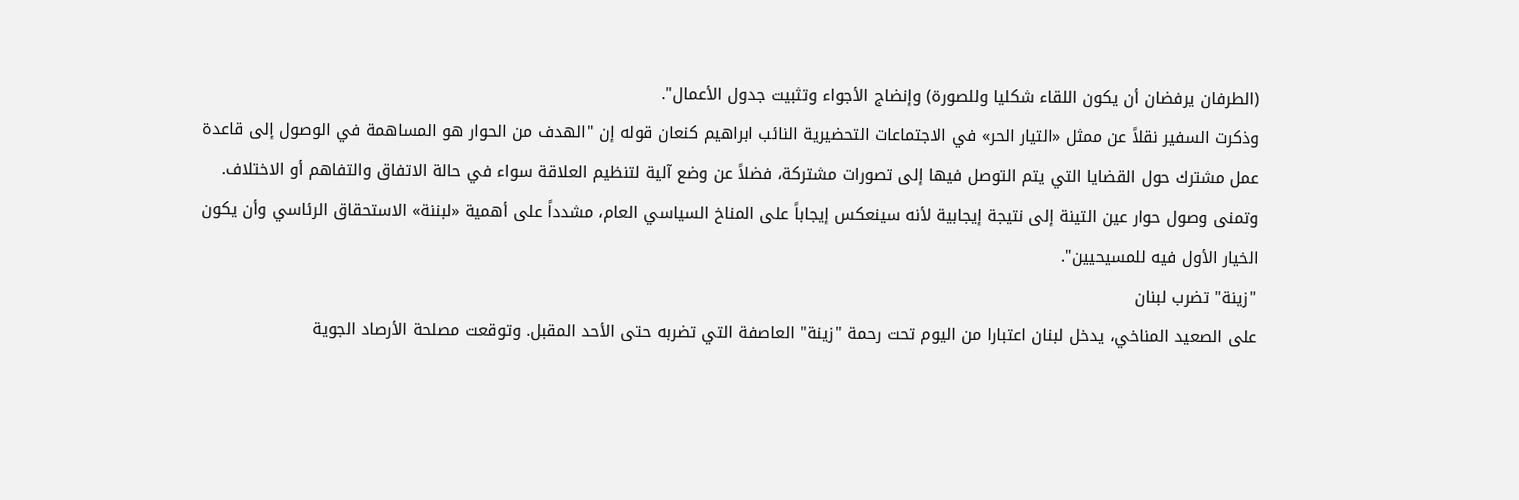(الطرفان يرفضان أن يكون اللقاء شكليا وللصورة) وإنضاج الأجواء وتثبيت جدول الأعمال".
وذكرت السفير نقلاً عن ممثل «التيار الحر» في الاجتماعات التحضيرية النائب ابراهيم كنعان قوله إن "الهدف من الحوار هو المساهمة في الوصول إلى قاعدة عمل مشترك حول القضايا التي يتم التوصل فيها إلى تصورات مشتركة، فضلاً عن وضع آلية لتنظيم العلاقة سواء في حالة الاتفاق والتفاهم أو الاختلاف. وتمنى وصول حوار عين التينة إلى نتيجة إيجابية لأنه سينعكس إيجاباً على المناخ السياسي العام، مشدداً على أهمية «لبننة» الاستحقاق الرئاسي وأن يكون الخيار الأول فيه للمسيحيين".
"زينة" تضرب لبنان
على الصعيد المناخي، يدخل لبنان اعتبارا من اليوم تحت رحمة "زينة" العاصفة التي تضربه حتى الأحد المقبل. وتوقعت مصلحة الأرصاد الجوية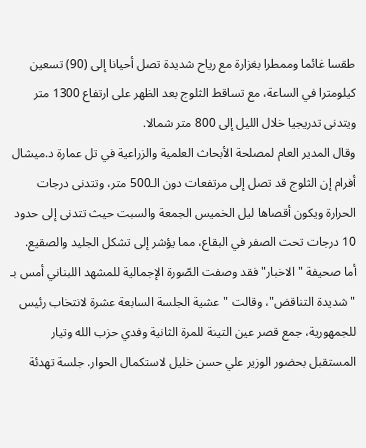طقسا غائما وممطرا بغزارة مع رياح شديدة تصل أحيانا إلى (90) تسعين كيلومترا في الساعة، مع تساقط الثلوج بعد الظهر على ارتفاع 1300 متر ويتدنى تدريجيا خلال الليل إلى 800 متر شمالا.
وقال المدير العام لمصلحة الأبحاث العلمية والزراعية في تل عمارة د.ميشال أفرام إن الثلوج قد تصل إلى مرتفعات دون الـ500 متر، وتتدنى درجات الحرارة ويكون أقصاها ليل الخميس الجمعة والسبت حيث تتدنى إلى حدود 10 درجات تحت الصفر في البقاع، مما يؤشر إلى تشكل الجليد والصقيع.
أما صحيفة "الاخبار" فقد وصفت الصّورة الإجمالية للمشهد اللبناني أمس بـ "شديدة التناقض"، وقالت "عشية الجلسة السابعة عشرة لانتخاب رئيس للجمهورية، جمع قصر عين التينة للمرة الثانية وفدي حزب الله وتيار المستقبل بحضور الوزير علي حسن خليل لاستكمال الحوار. جلسة تهدئة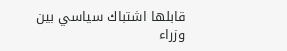قابلها اشتباك سياسي بين وزراء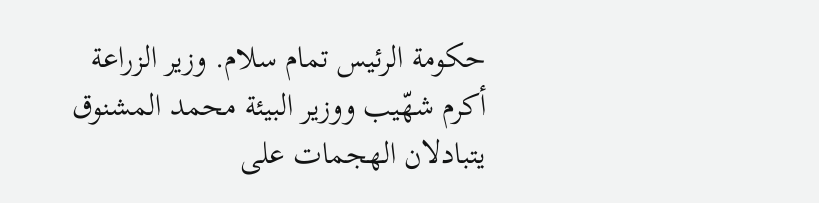حكومة الرئيس تمام سلام. وزير الزراعة أكرم شهّيب ووزير البيئة محمد المشنوق يتبادلان الهجمات على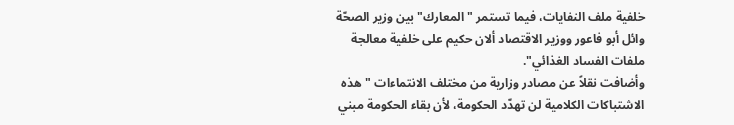خلفية ملف النفايات، فيما تستمر "المعارك" بين وزير الصحّة وائل أبو فاعور ووزير الاقتصاد ألان حكيم على خلفية معالجة ملفات الفساد الغذائي".
وأضافت نقلاً عن مصادر وزارية من مختلف الانتماءات "هذه الاشتباكات الكلامية لن تهدّد الحكومة، لأن بقاء الحكومة مبني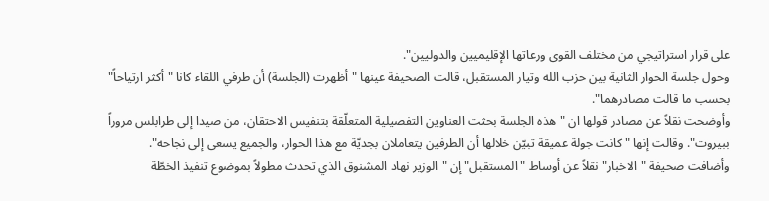على قرار استراتيجي من مختلف القوى ورعاتها الإقليميين والدوليين".
وحول جلسة الحوار الثانية بين حزب الله وتيار المستقبل، قالت الصحيفة عينها "أظهرت (الجلسة) أن طرفي اللقاء كانا "أكثر ارتياحاً" بحسب ما قالت مصادرهما".
وأوضحت نقلاً عن مصادر قولها ان "هذه الجلسة بحثت العناوين التفصيلية المتعلّقة بتنفيس الاحتقان، من صيدا إلى طرابلس مروراً ببيروت". وقالت إنها "كانت جولة عميقة تبيّن خلالها أن الطرفين يتعاملان بجديّة مع هذا الحوار، والجميع يسعى إلى نجاحه".
وأضافت صحيفة "الاخبار" نقلاً عن أوساط "المستقبل" إن "الوزير نهاد المشنوق الذي تحدث مطولاً بموضوع تنفيذ الخطّة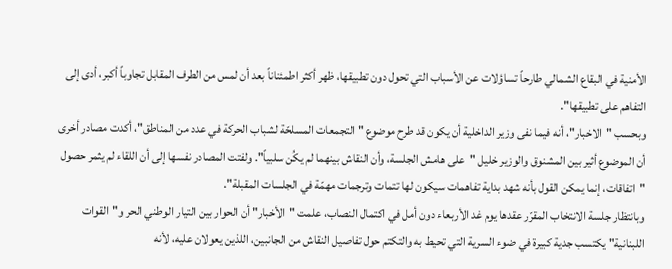الأمنية في البقاع الشمالي طارحاً تساؤلات عن الأسباب التي تحول دون تطبيقها، ظهر أكثر اطمئناناً بعد أن لمس من الطرف المقابل تجاوباً أكبر، أدى إلى التفاهم على تطبيقها".
وبحسب "الاخبار"، أنه فيما نفى وزير الداخلية أن يكون قد طرح موضوع "التجمعات المسلحّة لشباب الحركة في عدد من المناطق"، أكدت مصادر أخرى أن الموضوع أثير بين المشنوق والوزير خليل "على هامش الجلسة، وأن النقاش بينهما لم يكُن سلبياً". ولفتت المصادر نفسها إلى أن اللقاء لم يثمر حصول "اتفاقات، إنما يمكن القول بأنه شهد بداية تفاهمات سيكون لها تتمات وترجمات مهمّة في الجلسات المقبلة".
وبانتظار جلسة الانتخاب المقرّر عقدها يوم غد الأربعاء دون أمل في اكتمال النصاب، علمت "الأخبار" أن الحوار بين التيار الوطني الحر و"القوات اللبنانية" يكتسب جدية كبيرة في ضوء السرية التي تحيط به والتكتم حول تفاصيل النقاش من الجانبين، اللذين يعولان عليه، لأنه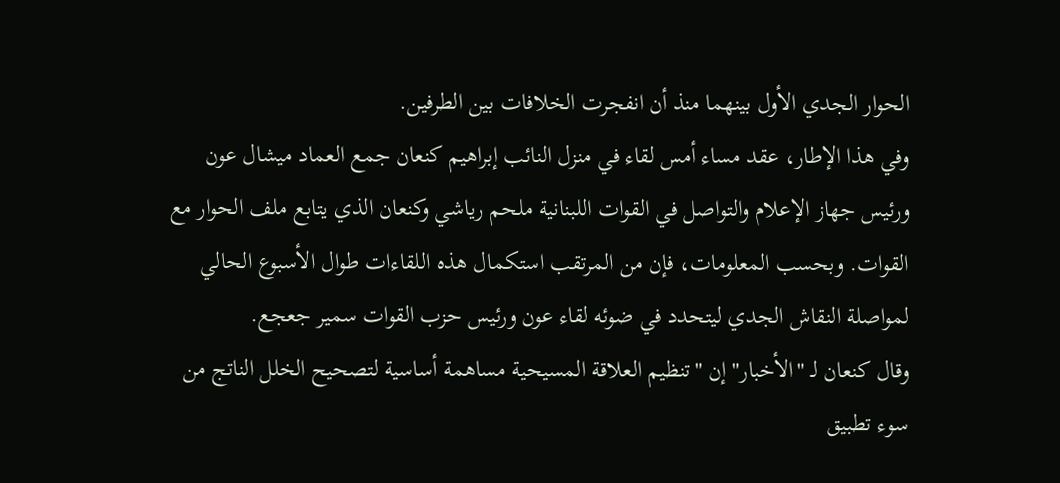الحوار الجدي الأول بينهما منذ أن انفجرت الخلافات بين الطرفين.
وفي هذا الإطار، عقد مساء أمس لقاء في منزل النائب إبراهيم كنعان جمع العماد ميشال عون ورئيس جهاز الإعلام والتواصل في القوات اللبنانية ملحم رياشي وكنعان الذي يتابع ملف الحوار مع القوات. وبحسب المعلومات، فإن من المرتقب استكمال هذه اللقاءات طوال الأسبوع الحالي لمواصلة النقاش الجدي ليتحدد في ضوئه لقاء عون ورئيس حزب القوات سمير جعجع.
وقال كنعان لـ "الأخبار" إن "تنظيم العلاقة المسيحية مساهمة أساسية لتصحيح الخلل الناتج من سوء تطبيق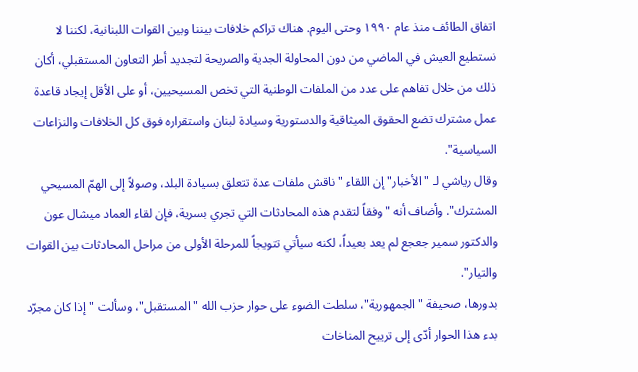اتفاق الطائف منذ عام ١٩٩٠ وحتى اليوم. هناك تراكم خلافات بيننا وبين القوات اللبنانية، لكننا لا نستطيع العيش في الماضي من دون المحاولة الجدية والصريحة لتجديد أطر التعاون المستقبلي، أكان ذلك من خلال تفاهم على عدد من الملفات الوطنية التي تخص المسيحيين، أو على الأقل إيجاد قاعدة عمل مشترك تضع الحقوق الميثاقية والدستورية وسيادة لبنان واستقراره فوق كل الخلافات والنزاعات السياسية".
وقال رياشي لـ "الأخبار" إن اللقاء "ناقش ملفات عدة تتعلق بسيادة البلد، وصولاً إلى الهمّ المسيحي المشترك". وأضاف أنه "وفقاً لتقدم هذه المحادثات التي تجري بسرية، فإن لقاء العماد ميشال عون والدكتور سمير جعجع لم يعد بعيداً، لكنه سيأتي تتويجاً للمرحلة الأولى من مراحل المحادثات بين القوات والتيار".
بدورها، صحيفة "الجمهورية"، سلطت الضوء على حوار حزب الله "المستقبل"، وسألت "إذا كان مجرّد بدء هذا الحوار أدّى إلى ترييح المناخات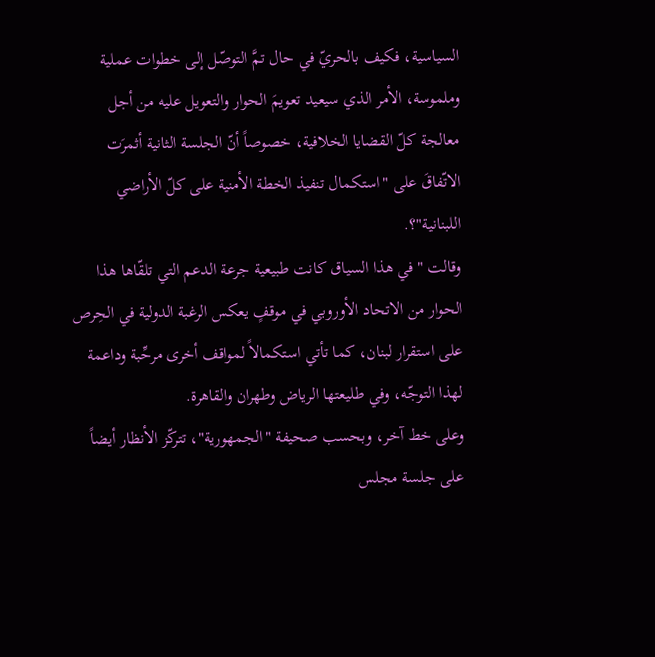السياسية، فكيف بالحريّ في حال تمَّ التوصّل إلى خطوات عملية وملموسة، الأمر الذي سيعيد تعويمَ الحوار والتعويل عليه من أجل معالجة كلّ القضايا الخلافية، خصوصاً أنّ الجلسة الثانية أثمرَت الاتّفاقَ على "استكمال تنفيذ الخطة الأمنية على كلّ الأراضي اللبنانية"؟.
وقالت "في هذا السياق كانت طبيعية جرعة الدعم التي تلقّاها هذا الحوار من الاتحاد الأوروبي في موقفٍ يعكس الرغبة الدولية في الحِرص على استقرار لبنان، كما تأتي استكمالاً لمواقف أخرى مرحِّبة وداعمة لهذا التوجّه، وفي طليعتها الرياض وطهران والقاهرة.
وعلى خط آخر، وبحسب صحيفة "الجمهورية"، تتركّز الأنظار أيضاً على جلسة مجلس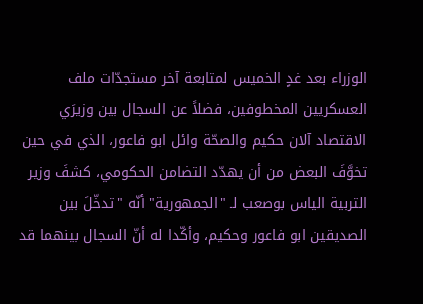الوزراء بعد غدٍ الخميس لمتابعة آخر مستجدّات ملف العسكريين المخطوفين، فضلاً عن السجال بين وزيرَي الاقتصاد آلان حكيم والصحّة وائل ابو فاعور، الذي في حين تخوَّفَ البعض من أن يهدّد التضامن الحكومي، كشفَ وزير التربية الياس بوصعب لـ "الجمهورية" أنّه "تدخّلَ بين الصديقين ابو فاعور وحكيم، وأكّدا له أنّ السجال بينهما قد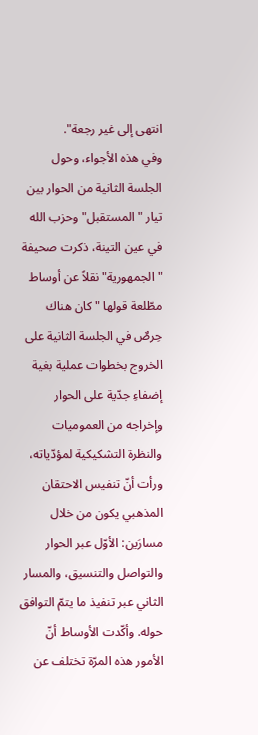انتهى إلى غير رجعة".
وفي هذه الأجواء، وحول الجلسة الثانية من الحوار بين تيار "المستقبل" وحزب الله في عين التينة، ذكرت صحيفة "الجمهورية" نقلاً عن أوساط مطّلعة قولها "كان هناك حِرصٌ في الجلسة الثانية على الخروج بخطوات عملية بغية إضفاءِ جدّية على الحوار وإخراجه من العموميات والنظرة التشكيكية لمؤدّياته، ورأت أنّ تنفيس الاحتقان المذهبي يكون من خلال مسارَين: الأوّل عبر الحوار والتواصل والتنسيق، والمسار الثاني عبر تنفيذ ما يتمّ التوافق حوله. وأكّدت الأوساط أنّ الأمور هذه المرّة تختلف عن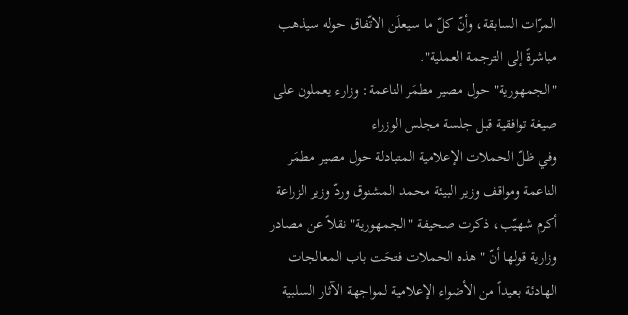المرّات السابقة، وأنّ كلّ ما سيعلَن الاتّفاق حوله سيذهب مباشرةً إلى الترجمة العملية".
"الجمهورية" حول مصير مطمَر الناعمة: وزارء يعملون على صيغة توافقية قبل جلسة مجلس الوزراء
وفي ظلّ الحملات الإعلامية المتبادلة حول مصير مطمَر الناعمة ومواقف وزير البيئة محمد المشنوق وردّ وزير الزراعة أكرم شهيّب، ذكرت صحيفة "الجمهورية" نقلاً عن مصادر وزارية قولها أنّ "هذه الحملات فتحَت باب المعالجات الهادئة بعيداً من الأضواء الإعلامية لمواجهة الآثار السلبية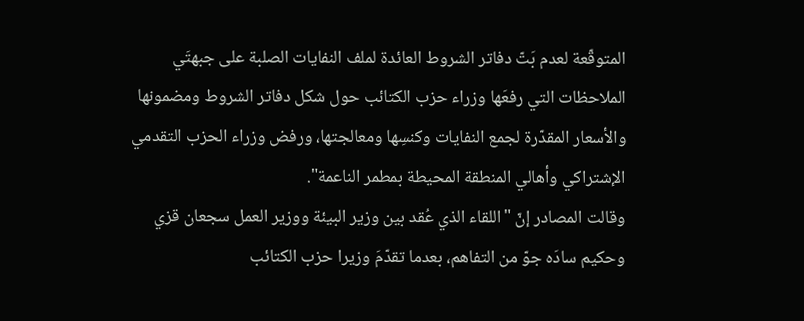المتوقّعة لعدم بَتّ دفاتر الشروط العائدة لملف النفايات الصلبة على جبهتَي الملاحظات التي رفعَها وزراء حزب الكتائب حول شكل دفاتر الشروط ومضمونها والأسعار المقدّرة لجمع النفايات وكنسِها ومعالجتها، ورفض وزراء الحزب التقدمي الإشتراكي وأهالي المنطقة المحيطة بمطمر الناعمة".
وقالت المصادر إنّ "اللقاء الذي عُقد بين وزير البيئة ووزير العمل سجعان قزي وحكيم سادَه جوّ من التفاهم، بعدما تقدّمَ وزيرا حزب الكتائب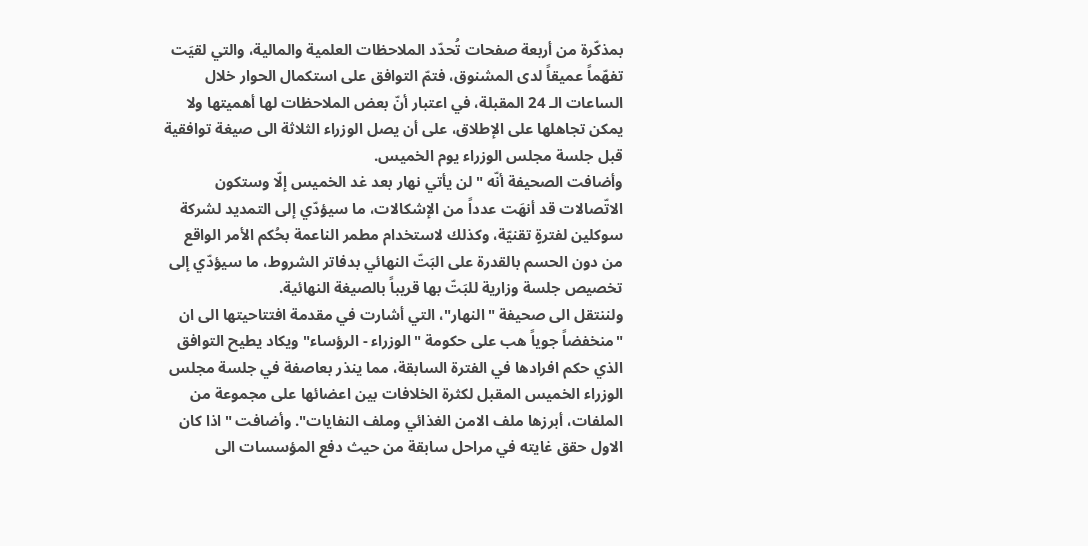بمذكّرة من أربعة صفحات تُحدّد الملاحظات العلمية والمالية، والتي لقيَت تفهّماً عميقاً لدى المشنوق، فتمّ التوافق على استكمال الحوار خلال الساعات الـ 24 المقبلة، في اعتبار أنّ بعض الملاحظات لها أهميتها ولا يمكن تجاهلها على الإطلاق، على أن يصل الوزراء الثلاثة الى صيغة توافقية قبل جلسة مجلس الوزراء يوم الخميس.
وأضافت الصحيفة أنّه "لن يأتي نهار بعد غد الخميس إلّا وستكون الاتّصالات قد أنهَت عدداً من الإشكالات، ما سيؤدّي إلى التمديد لشركة سوكلين لفترةٍ تقنيّة، وكذلك لاستخدام مطمر الناعمة بحُكم الأمر الواقع من دون الحسم بالقدرة على البَتّ النهائي بدفاتر الشروط، ما سيؤدّي إلى تخصيص جلسة وزارية للبَتّ بها قريباً بالصيغة النهائية.
ولننتقل الى صحيفة "النهار"، التي أشارت في مقدمة افتتاحيتها الى ان "منخفضاً جوياً هب على حكومة "الوزراء - الرؤساء" ويكاد يطيح التوافق الذي حكم افرادها في الفترة السابقة، مما ينذر بعاصفة في جلسة مجلس الوزراء الخميس المقبل لكثرة الخلافات بين اعضائها على مجموعة من الملفات، أبرزها ملف الامن الغذائي وملف النفايات". وأضافت "اذا كان الاول حقق غايته في مراحل سابقة من حيث دفع المؤسسات الى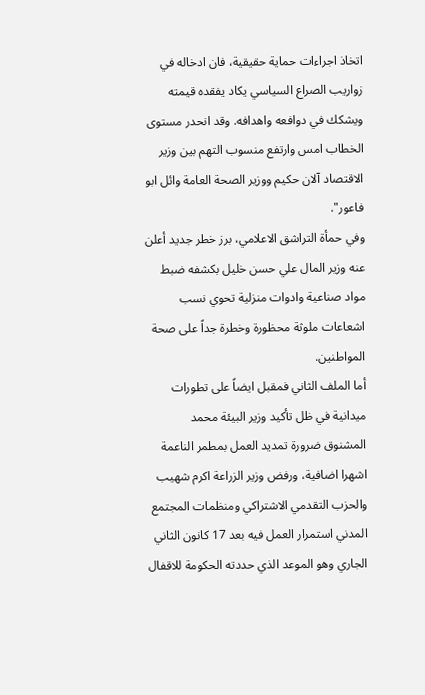اتخاذ اجراءات حماية حقيقية، فان ادخاله في زواريب الصراع السياسي يكاد يفقده قيمته ويشكك في دوافعه واهدافه. وقد انحدر مستوى الخطاب امس وارتفع منسوب التهم بين وزير الاقتصاد آلان حكيم ووزير الصحة العامة وائل ابو فاعور".
وفي حمأة التراشق الاعلامي، برز خطر جديد أعلن عنه وزير المال علي حسن خليل بكشفه ضبط مواد صناعية وادوات منزلية تحوي نسب اشعاعات ملوثة محظورة وخطرة جداً على صحة المواطنين.
أما الملف الثاني فمقبل ايضاً على تطورات ميدانية في ظل تأكيد وزير البيئة محمد المشنوق ضرورة تمديد العمل بمطمر الناعمة اشهرا اضافية، ورفض وزير الزراعة اكرم شهيب والحزب التقدمي الاشتراكي ومنظمات المجتمع المدني استمرار العمل فيه بعد 17 كانون الثاني الجاري وهو الموعد الذي حددته الحكومة للاقفال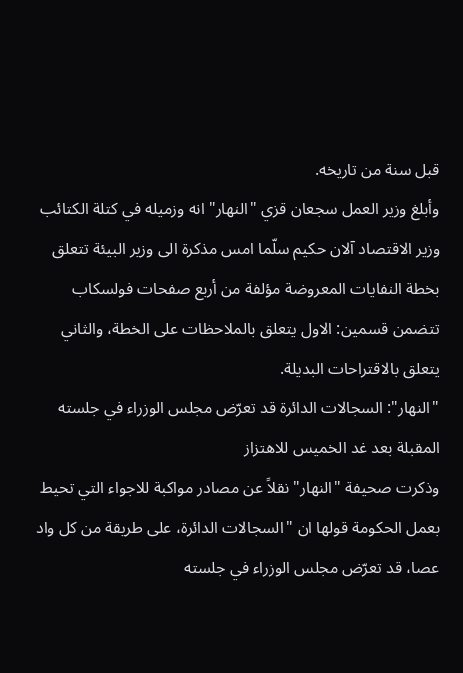قبل سنة من تاريخه.
وأبلغ وزير العمل سجعان قزي "النهار" انه وزميله في كتلة الكتائب وزير الاقتصاد آلان حكيم سلّما امس مذكرة الى وزير البيئة تتعلق بخطة النفايات المعروضة مؤلفة من أربع صفحات فولسكاب تتضمن قسمين: الاول يتعلق بالملاحظات على الخطة، والثاني يتعلق بالاقتراحات البديلة.
"النهار": السجالات الدائرة قد تعرّض مجلس الوزراء في جلسته المقبلة بعد غد الخميس للاهتزاز
وذكرت صحيفة "النهار" نقلاً عن مصادر مواكبة للاجواء التي تحيط بعمل الحكومة قولها ان "السجالات الدائرة، على طريقة من كل واد عصا، قد تعرّض مجلس الوزراء في جلسته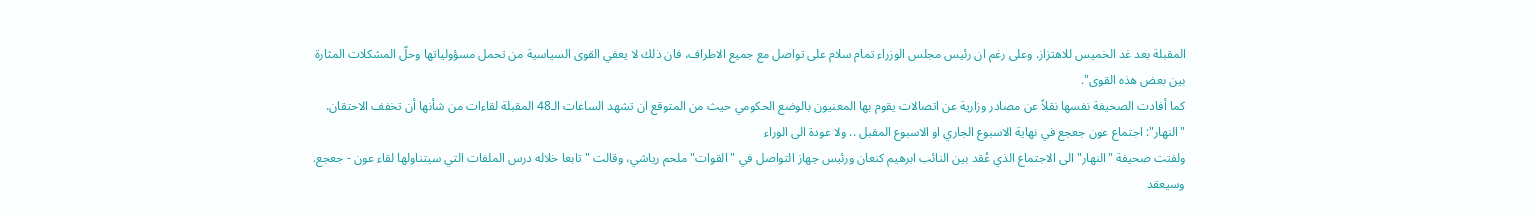المقبلة بعد غد الخميس للاهتزاز. وعلى رغم ان رئيس مجلس الوزراء تمام سلام على تواصل مع جميع الاطراف، فان ذلك لا يعفي القوى السياسية من تحمل مسؤولياتها وحلّ المشكلات المثارة بين بعض هذه القوى".
كما أفادت الصحيفة نفسها نقلاً عن مصادر وزارية عن اتصالات يقوم بها المعنيون بالوضع الحكومي حيث من المتوقع ان تشهد الساعات الـ48 المقبلة لقاءات من شأنها أن تخفف الاحتقان.
"النهار": اجتماع عون جعجع في نهاية الاسبوع الجاري او الاسبوع المقبل .. ولا عودة الى الوراء
ولفتت صحيفة "النهار" الى الاجتماع الذي عُقد بين النائب ابرهيم كنعان ورئيس جهاز التواصل في "القوات" ملحم رياشي، وقالت "تابعا خلاله درس الملفات التي سيتناولها لقاء عون - جعجع. وسيعقد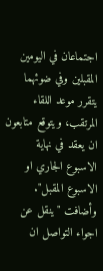اجتماعان في اليومين المقبلين وفي ضوئهما يتقرر موعد اللقاء المرتقب، ويتوقع متابعون ان يعقد في نهاية الاسبوع الجاري او الاسبوع المقبل".
وأضافت "ينقل عن اجواء التواصل ان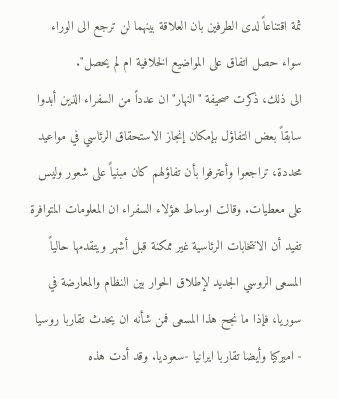ثمة اقتناعاً لدى الطرفين بان العلاقة بينهما لن ترجع الى الوراء سواء حصل اتفاق على المواضيع الخلافية ام لم يحصل".
الى ذلك، ذكرت صحيفة "النهار" ان عدداً من السفراء الذين أبدوا سابقاً بعض التفاؤل بإمكان إنجاز الاستحقاق الرئاسي في مواعيد محددة، تراجعوا وأعترفوا بأن تفاؤلهم كان مبنياً على شعور وليس على معطيات. وقالت اوساط هؤلاء السفراء ان المعلومات المتوافرة تفيد أن الانتخابات الرئاسية غير ممكنة قبل أشهر ويتقدمها حالياً المسعى الروسي الجديد لإطلاق الحوار بين النظام والمعارضة في سوريا، فإذا ما نجح هذا المسعى فمن شأنه ان يحدث تقاربا روسيا - اميركيا وأيضا تقاربا ايرانيا -سعوديا. وقد أدت هذه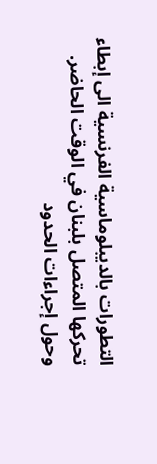التطورات بالديبلوماسية الفرنسية الى إبطاء تحركها المتصل بلبنان في الوقت الحاضر.
وحول إجراءات الحدود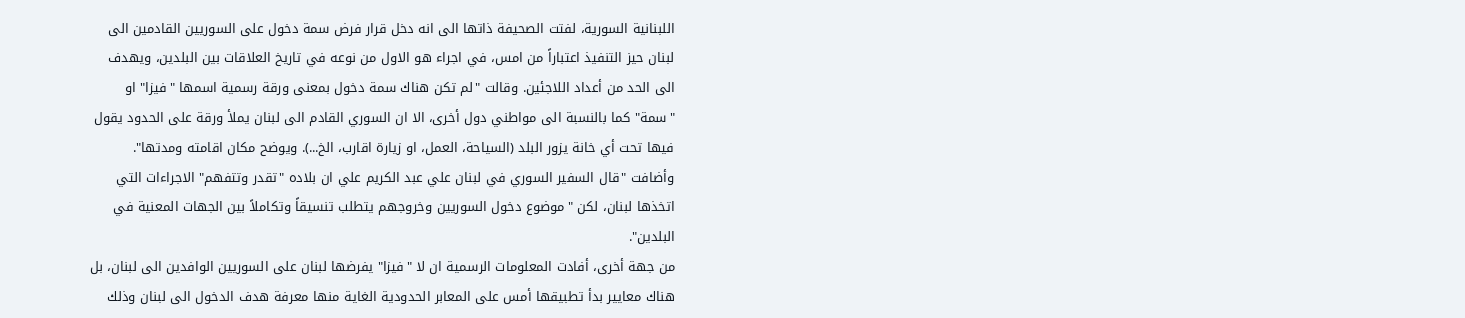اللبنانية السورية، لفتت الصحيفة ذاتها الى انه دخل قرار فرض سمة دخول على السوريين القادمين الى لبنان حيز التنفيذ اعتباراً من امس، في اجراء هو الاول من نوعه في تاريخ العلاقات بين البلدين، ويهدف الى الحد من أعداد اللاجئين. وقالت "لم تكن هناك سمة دخول بمعنى ورقة رسمية اسمها "فيزا" او "سمة" كما بالنسبة الى مواطني دول أخرى، الا ان السوري القادم الى لبنان يملأ ورقة على الحدود يقول فيها تحت أي خانة يزور البلد (السياحة، العمل، او زيارة اقارب، الخ...). ويوضح مكان اقامته ومدتها".
وأضافت "قال السفير السوري في لبنان علي عبد الكريم علي ان بلاده "تقدر وتتفهم" الاجراءات التي اتخذها لبنان، لكن "موضوع دخول السوريين وخروجهم يتطلب تنسيقاً وتكاملاً بين الجهات المعنية في البلدين".
من جهة أخرى، أفادت المعلومات الرسمية ان لا "فيزا" يفرضها لبنان على السوريين الوافدين الى لبنان، بل هناك معايير بدأ تطبيقها أمس على المعابر الحدودية الغاية منها معرفة هدف الدخول الى لبنان وذلك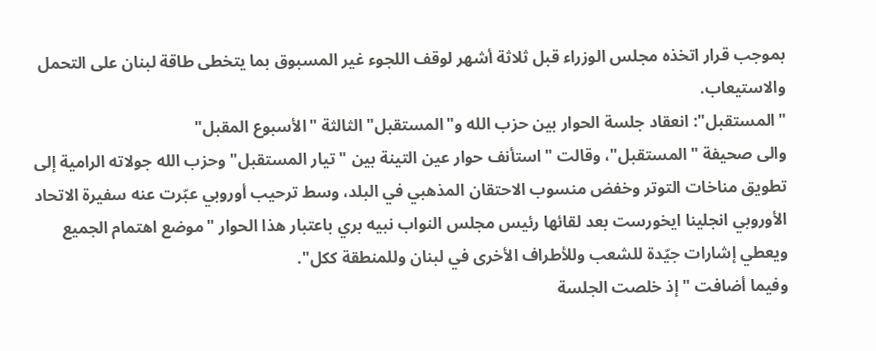بموجب قرار اتخذه مجلس الوزراء قبل ثلاثة أشهر لوقف اللجوء غير المسبوق بما يتخطى طاقة لبنان على التحمل والاستيعاب.
"المستقبل": انعقاد جلسة الحوار بين حزب الله و"المستقبل" الثالثة "الأسبوع المقبل"
والى صحيفة "المستقبل"، وقالت "استأنف حوار عين التينة بين "تيار المستقبل" وحزب الله جولاته الرامية إلى تطويق مناخات التوتر وخفض منسوب الاحتقان المذهبي في البلد، وسط ترحيب أوروبي عبّرت عنه سفيرة الاتحاد الأوروبي انجلينا ايخورست بعد لقائها رئيس مجلس النواب نبيه بري باعتبار هذا الحوار "موضع اهتمام الجميع ويعطي إشارات جيّدة للشعب وللأطراف الأخرى في لبنان وللمنطقة ككل".
وفيما أضافت "إذ خلصت الجلسة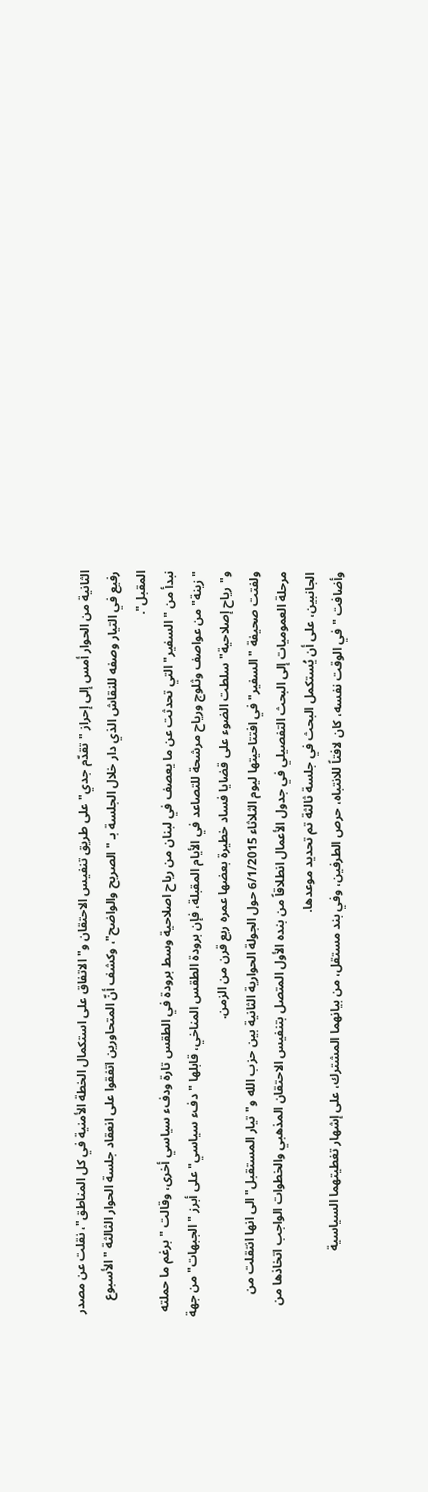الثانية من الحوار أمس إلى إحراز "تقدّم جدي" على طريق تنفيس الاحتقان و"الاتفاق على استكمال الخطة الأمنية في كل المناطق"، نقلت عن مصدر رفيع في التيار وصفه للنقاش الذي دار خلال الجلسة بـ "الصريح والواضح"، وكشف أنّ المتحاورين اتفقوا على انعقاد جلسة الحوار الثالثة "الأسبوع المقبل".
نبدأ من "السفير" التي تحدثت عن ما يعصف في لبنان من رياح اصلاحية وسط برودة في الطقس تارة ودفء سياسي أخرى، وقالت "برغم ما حملته "زينة" من عواصف وثلوج ورياح مرشحة للتصاعد في الأيام المقبلة، فإن برودة الطقس المناخي، قابلها "دفء سياسي" على أبرز "الجبهات" من جهة و"رياح إصلاحية" سلطت الضوء على قضايا فساد خطيرة بعضها عمره ربع قرن من الزمن.
ولفتت صحيفة "السفير" في افتتاحيتها ليوم الثلاثاء 6/1/2015 حول الجولة الحوارية الثانية بين حزب الله و"تيار المستقبل" الى انها انتقلت من مرحلة العموميات إلى البحث التفصيلي في جدول الأعمال انطلاقاً من بنده الأول المتصل بتنفيس الاحتقان المذهبي والخطوات الواجب اتخاذها من الجانبين، على أن يُستكمل البحث في جلسة ثالثة تم تحديد موعدها.
وأضافت "في الوقت نفسه، كان لافتاً للانتباه، حرص الطرفين، وفي بند مستقل، من بيانهما المشترك، على إشهار تغطيتهما السياسية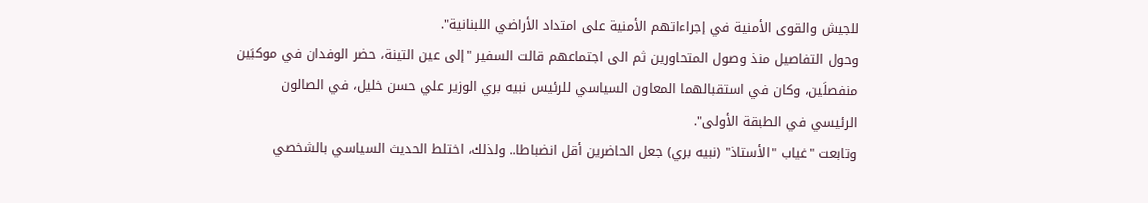للجيش والقوى الأمنية في إجراءاتهم الأمنية على امتداد الأراضي اللبنانية".
وحول التفاصيل منذ وصول المتحاورين ثم الى اجتماعهم قالت السفير "إلى عين التينة، حضر الوفدان في موكبَين منفصلَين، وكان في استقبالهما المعاون السياسي للرئيس نبيه بري الوزير علي حسن خليل، في الصالون الرئيسي في الطبقة الأولى".
وتابعت "غياب "الأستاذ" (نبيه بري) جعل الحاضرين أقل انضباطا.. ولذلك، اختلط الحديث السياسي بالشخصي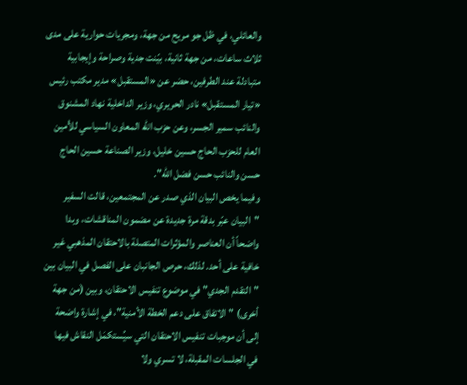والعائلي، في ظل جو مريح من جهة، ومجريات حوارية على مدى ثلاث ساعات، من جهة ثانية، بيّنت جدية وصراحة وإيجابية متبادلة عند الطرفين، حضر عن «المستقبل» مدير مكتب رئيس «تيار المستقبل» نادر الحريري، وزير الداخلية نهاد المشنوق والنائب سمير الجسر، وعن حزب الله المعاون السياسي للأمين العام للحزب الحاج حسين خليل، وزير الصناعة حسين الحاج حسن والنائب حسن فضل الله".
وفيما يخص البيان الذي صدر عن المجتمعين، قالت السفير "البيان عبّر بدقة مرة جديدة عن مضمون المناقشات، وبدا واضحاً أن العناصر والمؤثرات المتصلة بالاحتقان المذهبي غير خافية على أحد. لذلك، حرص الجانبان على الفصل في البيان بين "التقدم الجدي" في موضوع تنفيس الاحتقان، وبين (من جهة أخرى) "الاتفاق على دعم الخطة الأمنية"، في إشارة واضحة إلى أن موجبات تنفيس الاحتقان التي سيُستكمَل النقاش فيها في الجلسات المقبلة، لا تسري ولا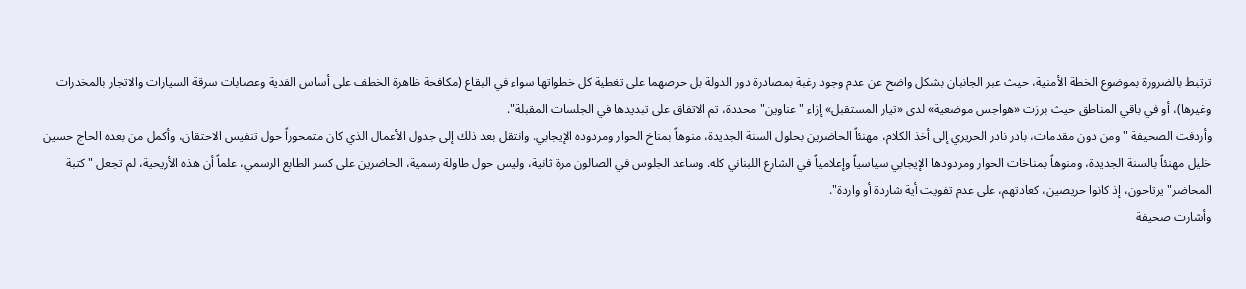ترتبط بالضرورة بموضوع الخطة الأمنية، حيث عبر الجانبان بشكل واضح عن عدم وجود رغبة بمصادرة دور الدولة بل حرصهما على تغطية كل خطواتها سواء في البقاع (مكافحة ظاهرة الخطف على أساس الفدية وعصابات سرقة السيارات والاتجار بالمخدرات وغيرها)، أو في باقي المناطق حيث برزت «هواجس موضعية» لدى «تيار المستقبل» إزاء "عناوين" محددة، تم الاتفاق على تبديدها في الجلسات المقبلة".
وأردفت الصحيفة "ومن دون مقدمات، بادر نادر الحريري إلى أخذ الكلام، مهنئاً الحاضرين بحلول السنة الجديدة، منوهاً بمناخ الحوار ومردوده الإيجابي. وانتقل بعد ذلك إلى جدول الأعمال الذي كان متمحوراً حول تنفيس الاحتقان، وأكمل من بعده الحاج حسين خليل مهنئاً بالسنة الجديدة، ومنوهاً بمناخات الحوار ومردودها الإيجابي سياسياً وإعلامياً في الشارع اللبناني كله. وساعد الجلوس في الصالون مرة ثانية، وليس حول طاولة رسمية، الحاضرين على كسر الطابع الرسمي، علماً أن هذه الأريحية، لم تجعل "كتبة المحاضر" يرتاحون، إذ كانوا حريصين، كعادتهم، على عدم تفويت أية شاردة أو واردة".
وأشارت صحيفة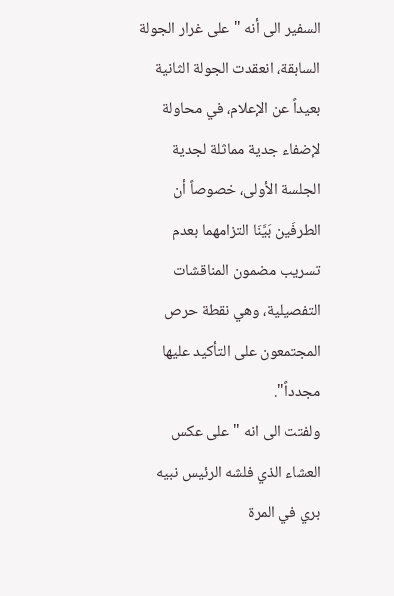السفير الى أنه "على غرار الجولة السابقة، انعقدت الجولة الثانية بعيداً عن الإعلام، في محاولة لإضفاء جدية مماثلة لجدية الجلسة الأولى، خصوصاً أن الطرفَين بَيَّنَا التزامهما بعدم تسريب مضمون المناقشات التفصيلية، وهي نقطة حرص المجتمعون على التأكيد عليها مجدداً".
ولفتت الى انه "على عكس العشاء الذي فلشه الرئيس نبيه بري في المرة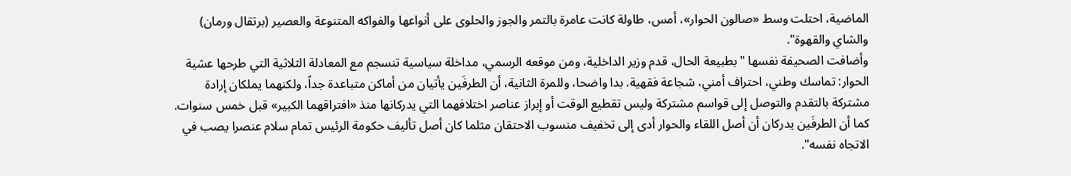الماضية، احتلت وسط «صالون الحوار»، أمس، طاولة كانت عامرة بالتمر والجوز والحلوى على أنواعها والفواكه المتنوعة والعصير (برتقال ورمان) والشاي والقهوة".
وأضافت الصحيفة نفسها "بطبيعة الحال، قدم وزير الداخلية، ومن موقعه الرسمي، مداخلة سياسية تنسجم مع المعادلة الثلاثية التي طرحها عشية الحوار: تماسك وطني، احتراف أمني، شجاعة فقهية. بدا واضحا، وللمرة الثانية، أن الطرفَين يأتيان من أماكن متباعدة جداً، ولكنهما يملكان إرادة مشتركة بالتقدم والتوصل إلى قواسم مشتركة وليس تقطيع الوقت أو إبراز عناصر اختلافهما التي يدركانها منذ «افتراقهما الكبير» قبل خمس سنوات. كما أن الطرفَين يدركان أن أصل اللقاء والحوار أدى إلى تخفيف منسوب الاحتقان مثلما كان أصل تأليف حكومة الرئيس تمام سلام عنصرا يصب في الاتجاه نفسه".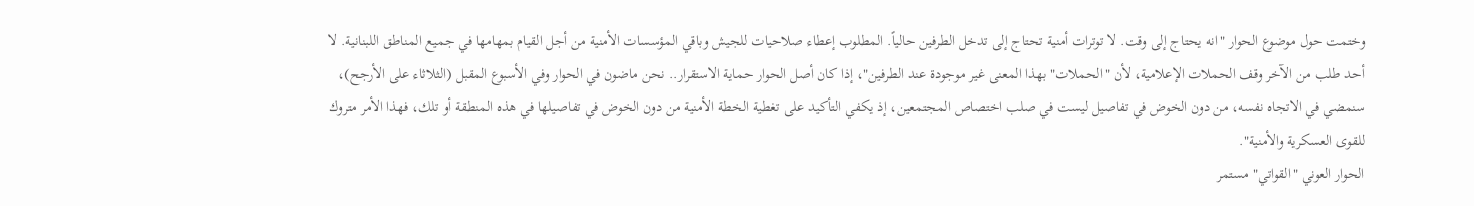وختمت حول موضوع الحوار "انه يحتاج إلى وقت. لا توترات أمنية تحتاج إلى تدخل الطرفين حالياً. المطلوب إعطاء صلاحيات للجيش وباقي المؤسسات الأمنية من أجل القيام بمهامها في جميع المناطق اللبنانية. لا أحد طلب من الآخر وقف الحملات الإعلامية، لأن "الحملات" بهذا المعنى غير موجودة عند الطرفين"، إذا كان أصل الحوار حماية الاستقرار.. نحن ماضون في الحوار وفي الأسبوع المقبل (الثلاثاء على الأرجح)، سنمضي في الاتجاه نفسه، من دون الخوض في تفاصيل ليست في صلب اختصاص المجتمعين، إذ يكفي التأكيد على تغطية الخطة الأمنية من دون الخوض في تفاصيلها في هذه المنطقة أو تلك، فهذا الأمر متروك للقوى العسكرية والأمنية".
الحوار العوني "القواتي" مستمر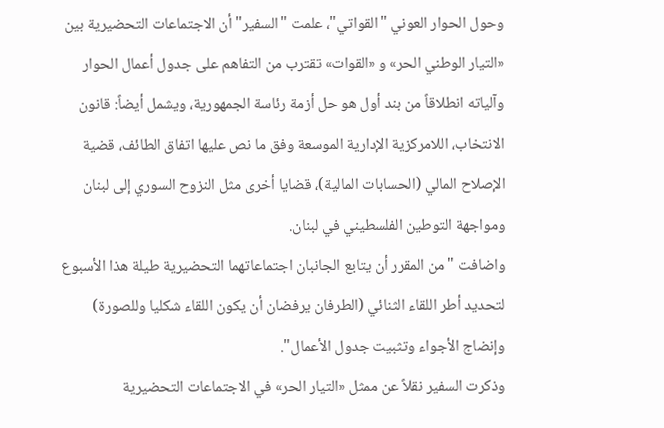وحول الحوار العوني "القواتي"، علمت "السفير" أن الاجتماعات التحضيرية بين «التيار الوطني الحر» و «القوات» تقترب من التفاهم على جدول أعمال الحوار وآلياته انطلاقاً من بند أول هو حل أزمة رئاسة الجمهورية، ويشمل أيضاً: قانون الانتخاب، اللامركزية الإدارية الموسعة وفق ما نص عليها اتفاق الطائف، قضية الإصلاح المالي (الحسابات المالية)، قضايا أخرى مثل النزوح السوري إلى لبنان ومواجهة التوطين الفلسطيني في لبنان.
واضافت "من المقرر أن يتابع الجانبان اجتماعاتهما التحضيرية طيلة هذا الأسبوع لتحديد أطر اللقاء الثنائي (الطرفان يرفضان أن يكون اللقاء شكليا وللصورة) وإنضاج الأجواء وتثبيت جدول الأعمال".
وذكرت السفير نقلاً عن ممثل «التيار الحر» في الاجتماعات التحضيرية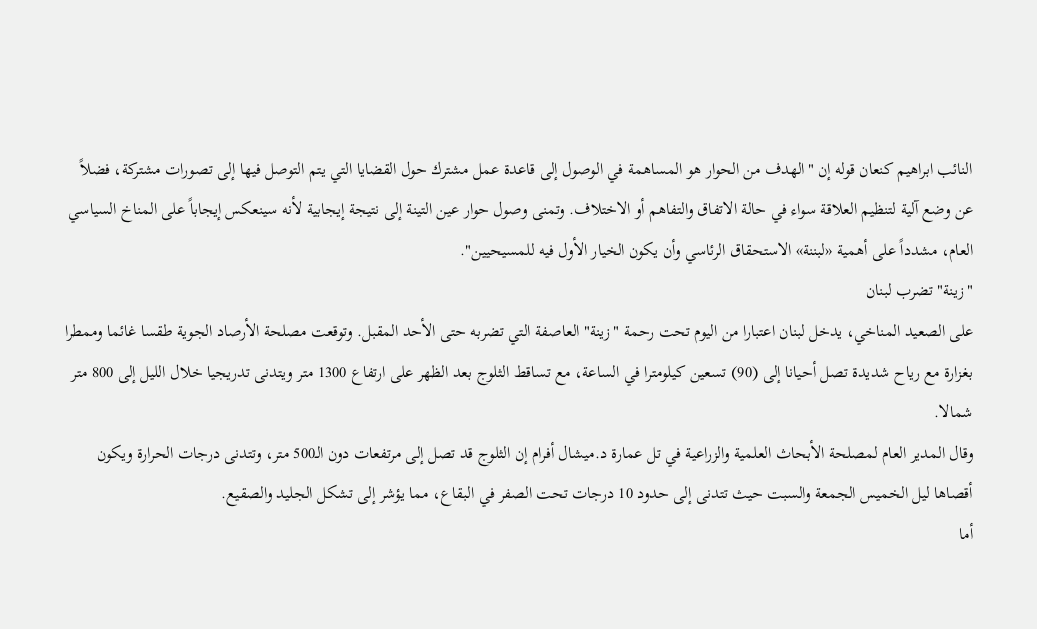النائب ابراهيم كنعان قوله إن "الهدف من الحوار هو المساهمة في الوصول إلى قاعدة عمل مشترك حول القضايا التي يتم التوصل فيها إلى تصورات مشتركة، فضلاً عن وضع آلية لتنظيم العلاقة سواء في حالة الاتفاق والتفاهم أو الاختلاف. وتمنى وصول حوار عين التينة إلى نتيجة إيجابية لأنه سينعكس إيجاباً على المناخ السياسي العام، مشدداً على أهمية «لبننة» الاستحقاق الرئاسي وأن يكون الخيار الأول فيه للمسيحيين".
"زينة" تضرب لبنان
على الصعيد المناخي، يدخل لبنان اعتبارا من اليوم تحت رحمة "زينة" العاصفة التي تضربه حتى الأحد المقبل. وتوقعت مصلحة الأرصاد الجوية طقسا غائما وممطرا بغزارة مع رياح شديدة تصل أحيانا إلى (90) تسعين كيلومترا في الساعة، مع تساقط الثلوج بعد الظهر على ارتفاع 1300 متر ويتدنى تدريجيا خلال الليل إلى 800 متر شمالا.
وقال المدير العام لمصلحة الأبحاث العلمية والزراعية في تل عمارة د.ميشال أفرام إن الثلوج قد تصل إلى مرتفعات دون الـ500 متر، وتتدنى درجات الحرارة ويكون أقصاها ليل الخميس الجمعة والسبت حيث تتدنى إلى حدود 10 درجات تحت الصفر في البقاع، مما يؤشر إلى تشكل الجليد والصقيع.
أما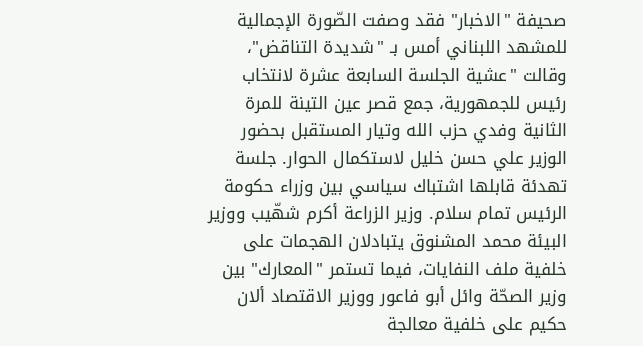صحيفة "الاخبار" فقد وصفت الصّورة الإجمالية للمشهد اللبناني أمس بـ "شديدة التناقض"، وقالت "عشية الجلسة السابعة عشرة لانتخاب رئيس للجمهورية، جمع قصر عين التينة للمرة الثانية وفدي حزب الله وتيار المستقبل بحضور الوزير علي حسن خليل لاستكمال الحوار. جلسة تهدئة قابلها اشتباك سياسي بين وزراء حكومة الرئيس تمام سلام. وزير الزراعة أكرم شهّيب ووزير البيئة محمد المشنوق يتبادلان الهجمات على خلفية ملف النفايات، فيما تستمر "المعارك" بين وزير الصحّة وائل أبو فاعور ووزير الاقتصاد ألان حكيم على خلفية معالجة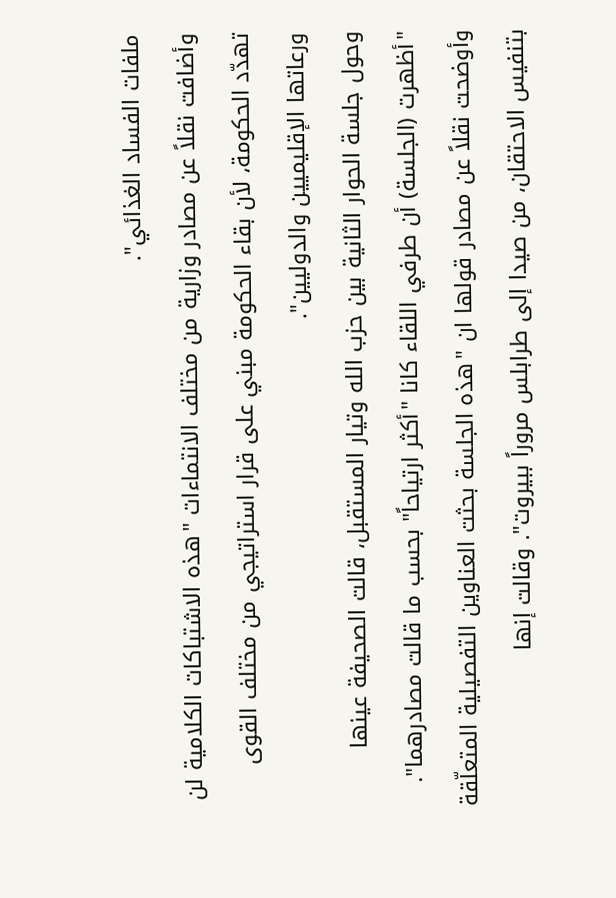ملفات الفساد الغذائي".
وأضافت نقلاً عن مصادر وزارية من مختلف الانتماءات "هذه الاشتباكات الكلامية لن تهدّد الحكومة، لأن بقاء الحكومة مبني على قرار استراتيجي من مختلف القوى ورعاتها الإقليميين والدوليين".
وحول جلسة الحوار الثانية بين حزب الله وتيار المستقبل، قالت الصحيفة عينها "أظهرت (الجلسة) أن طرفي اللقاء كانا "أكثر ارتياحاً" بحسب ما قالت مصادرهما".
وأوضحت نقلاً عن مصادر قولها ان "هذه الجلسة بحثت العناوين التفصيلية المتعلّقة بتنفيس الاحتقان، من صيدا إلى طرابلس مروراً ببيروت". وقالت إنها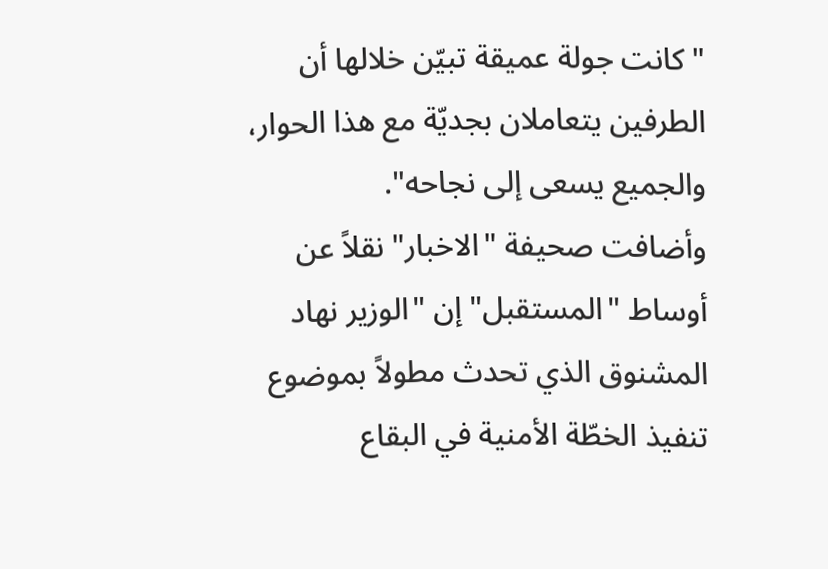"كانت جولة عميقة تبيّن خلالها أن الطرفين يتعاملان بجديّة مع هذا الحوار، والجميع يسعى إلى نجاحه".
وأضافت صحيفة "الاخبار" نقلاً عن أوساط "المستقبل" إن "الوزير نهاد المشنوق الذي تحدث مطولاً بموضوع تنفيذ الخطّة الأمنية في البقاع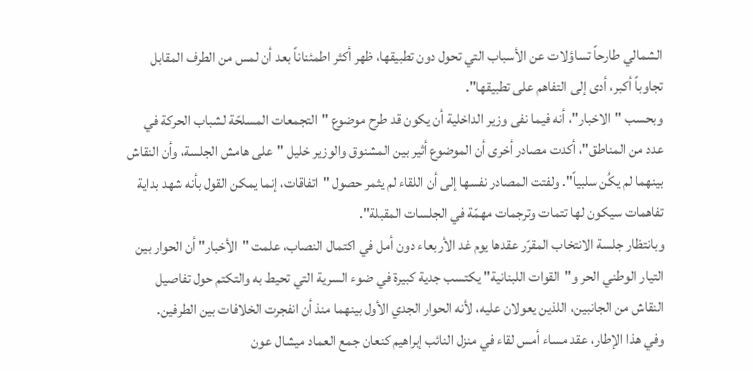الشمالي طارحاً تساؤلات عن الأسباب التي تحول دون تطبيقها، ظهر أكثر اطمئناناً بعد أن لمس من الطرف المقابل تجاوباً أكبر، أدى إلى التفاهم على تطبيقها".
وبحسب "الاخبار"، أنه فيما نفى وزير الداخلية أن يكون قد طرح موضوع "التجمعات المسلحّة لشباب الحركة في عدد من المناطق"، أكدت مصادر أخرى أن الموضوع أثير بين المشنوق والوزير خليل "على هامش الجلسة، وأن النقاش بينهما لم يكُن سلبياً". ولفتت المصادر نفسها إلى أن اللقاء لم يثمر حصول "اتفاقات، إنما يمكن القول بأنه شهد بداية تفاهمات سيكون لها تتمات وترجمات مهمّة في الجلسات المقبلة".
وبانتظار جلسة الانتخاب المقرّر عقدها يوم غد الأربعاء دون أمل في اكتمال النصاب، علمت "الأخبار" أن الحوار بين التيار الوطني الحر و"القوات اللبنانية" يكتسب جدية كبيرة في ضوء السرية التي تحيط به والتكتم حول تفاصيل النقاش من الجانبين، اللذين يعولان عليه، لأنه الحوار الجدي الأول بينهما منذ أن انفجرت الخلافات بين الطرفين.
وفي هذا الإطار، عقد مساء أمس لقاء في منزل النائب إبراهيم كنعان جمع العماد ميشال عون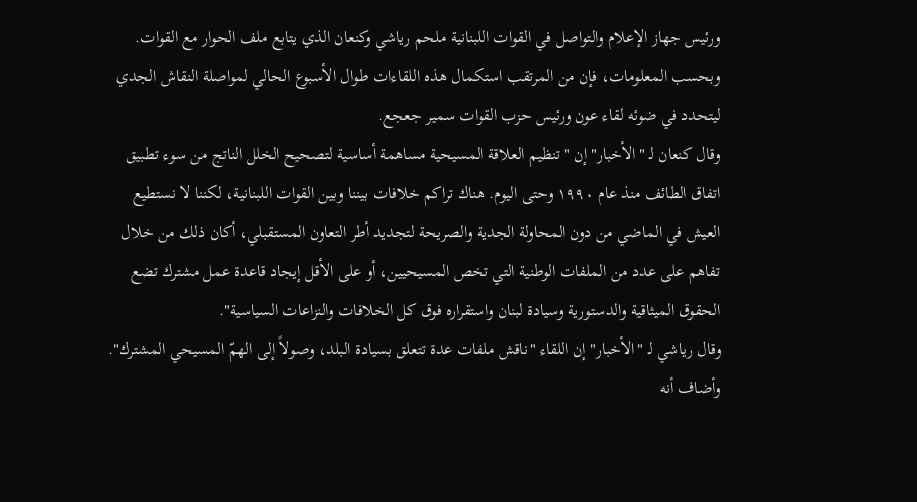ورئيس جهاز الإعلام والتواصل في القوات اللبنانية ملحم رياشي وكنعان الذي يتابع ملف الحوار مع القوات. وبحسب المعلومات، فإن من المرتقب استكمال هذه اللقاءات طوال الأسبوع الحالي لمواصلة النقاش الجدي ليتحدد في ضوئه لقاء عون ورئيس حزب القوات سمير جعجع.
وقال كنعان لـ "الأخبار" إن "تنظيم العلاقة المسيحية مساهمة أساسية لتصحيح الخلل الناتج من سوء تطبيق اتفاق الطائف منذ عام ١٩٩٠ وحتى اليوم. هناك تراكم خلافات بيننا وبين القوات اللبنانية، لكننا لا نستطيع العيش في الماضي من دون المحاولة الجدية والصريحة لتجديد أطر التعاون المستقبلي، أكان ذلك من خلال تفاهم على عدد من الملفات الوطنية التي تخص المسيحيين، أو على الأقل إيجاد قاعدة عمل مشترك تضع الحقوق الميثاقية والدستورية وسيادة لبنان واستقراره فوق كل الخلافات والنزاعات السياسية".
وقال رياشي لـ "الأخبار" إن اللقاء "ناقش ملفات عدة تتعلق بسيادة البلد، وصولاً إلى الهمّ المسيحي المشترك". وأضاف أنه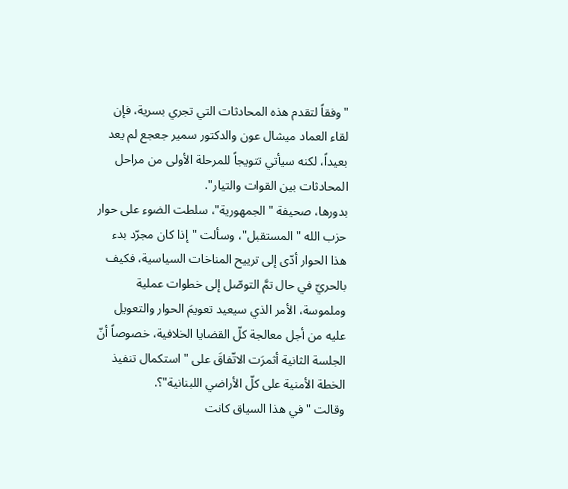"وفقاً لتقدم هذه المحادثات التي تجري بسرية، فإن لقاء العماد ميشال عون والدكتور سمير جعجع لم يعد بعيداً، لكنه سيأتي تتويجاً للمرحلة الأولى من مراحل المحادثات بين القوات والتيار".
بدورها، صحيفة "الجمهورية"، سلطت الضوء على حوار حزب الله "المستقبل"، وسألت "إذا كان مجرّد بدء هذا الحوار أدّى إلى ترييح المناخات السياسية، فكيف بالحريّ في حال تمَّ التوصّل إلى خطوات عملية وملموسة، الأمر الذي سيعيد تعويمَ الحوار والتعويل عليه من أجل معالجة كلّ القضايا الخلافية، خصوصاً أنّ الجلسة الثانية أثمرَت الاتّفاقَ على "استكمال تنفيذ الخطة الأمنية على كلّ الأراضي اللبنانية"؟.
وقالت "في هذا السياق كانت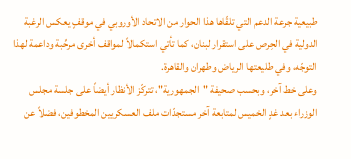طبيعية جرعة الدعم التي تلقّاها هذا الحوار من الاتحاد الأوروبي في موقفٍ يعكس الرغبة الدولية في الحِرص على استقرار لبنان، كما تأتي استكمالاً لمواقف أخرى مرحِّبة وداعمة لهذا التوجّه، وفي طليعتها الرياض وطهران والقاهرة.
وعلى خط آخر، وبحسب صحيفة "الجمهورية"، تتركّز الأنظار أيضاً على جلسة مجلس الوزراء بعد غدٍ الخميس لمتابعة آخر مستجدّات ملف العسكريين المخطوفين، فضلاً عن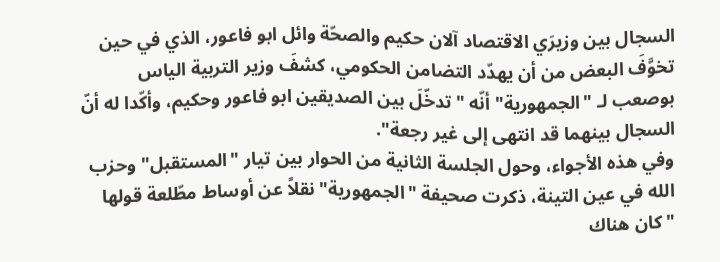السجال بين وزيرَي الاقتصاد آلان حكيم والصحّة وائل ابو فاعور، الذي في حين تخوَّفَ البعض من أن يهدّد التضامن الحكومي، كشفَ وزير التربية الياس بوصعب لـ "الجمهورية" أنّه "تدخّلَ بين الصديقين ابو فاعور وحكيم، وأكّدا له أنّ السجال بينهما قد انتهى إلى غير رجعة".
وفي هذه الأجواء، وحول الجلسة الثانية من الحوار بين تيار "المستقبل" وحزب الله في عين التينة، ذكرت صحيفة "الجمهورية" نقلاً عن أوساط مطّلعة قولها "كان هناك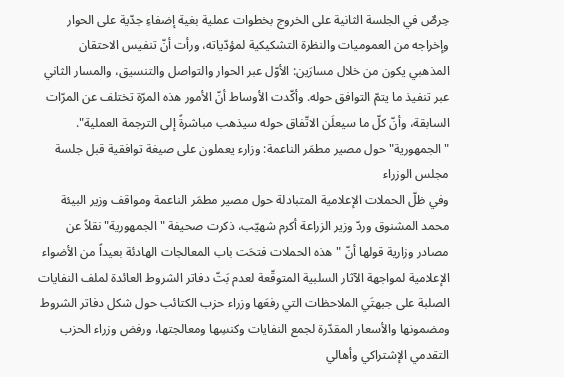حِرصٌ في الجلسة الثانية على الخروج بخطوات عملية بغية إضفاءِ جدّية على الحوار وإخراجه من العموميات والنظرة التشكيكية لمؤدّياته، ورأت أنّ تنفيس الاحتقان المذهبي يكون من خلال مسارَين: الأوّل عبر الحوار والتواصل والتنسيق، والمسار الثاني عبر تنفيذ ما يتمّ التوافق حوله. وأكّدت الأوساط أنّ الأمور هذه المرّة تختلف عن المرّات السابقة، وأنّ كلّ ما سيعلَن الاتّفاق حوله سيذهب مباشرةً إلى الترجمة العملية".
"الجمهورية" حول مصير مطمَر الناعمة: وزارء يعملون على صيغة توافقية قبل جلسة مجلس الوزراء
وفي ظلّ الحملات الإعلامية المتبادلة حول مصير مطمَر الناعمة ومواقف وزير البيئة محمد المشنوق وردّ وزير الزراعة أكرم شهيّب، ذكرت صحيفة "الجمهورية" نقلاً عن مصادر وزارية قولها أنّ "هذه الحملات فتحَت باب المعالجات الهادئة بعيداً من الأضواء الإعلامية لمواجهة الآثار السلبية المتوقّعة لعدم بَتّ دفاتر الشروط العائدة لملف النفايات الصلبة على جبهتَي الملاحظات التي رفعَها وزراء حزب الكتائب حول شكل دفاتر الشروط ومضمونها والأسعار المقدّرة لجمع النفايات وكنسِها ومعالجتها، ورفض وزراء الحزب التقدمي الإشتراكي وأهالي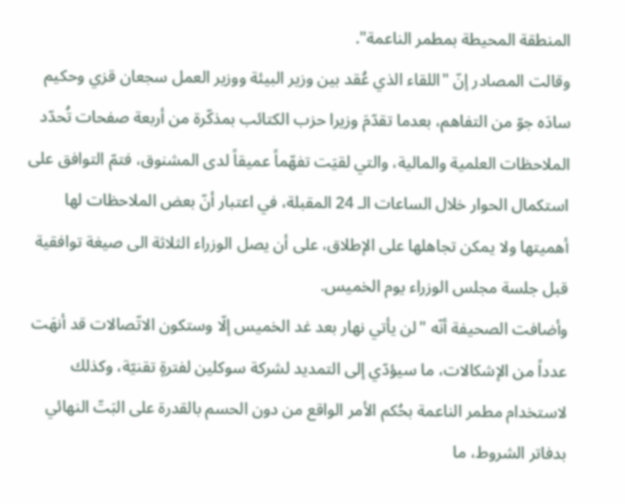المنطقة المحيطة بمطمر الناعمة".
وقالت المصادر إنّ "اللقاء الذي عُقد بين وزير البيئة ووزير العمل سجعان قزي وحكيم سادَه جوّ من التفاهم، بعدما تقدّمَ وزيرا حزب الكتائب بمذكّرة من أربعة صفحات تُحدّد الملاحظات العلمية والمالية، والتي لقيَت تفهّماً عميقاً لدى المشنوق، فتمّ التوافق على استكمال الحوار خلال الساعات الـ 24 المقبلة، في اعتبار أنّ بعض الملاحظات لها أهميتها ولا يمكن تجاهلها على الإطلاق، على أن يصل الوزراء الثلاثة الى صيغة توافقية قبل جلسة مجلس الوزراء يوم الخميس.
وأضافت الصحيفة أنّه "لن يأتي نهار بعد غد الخميس إلّا وستكون الاتّصالات قد أنهَت عدداً من الإشكالات، ما سيؤدّي إلى التمديد لشركة سوكلين لفترةٍ تقنيّة، وكذلك لاستخدام مطمر الناعمة بحُكم الأمر الواقع من دون الحسم بالقدرة على البَتّ النهائي بدفاتر الشروط، ما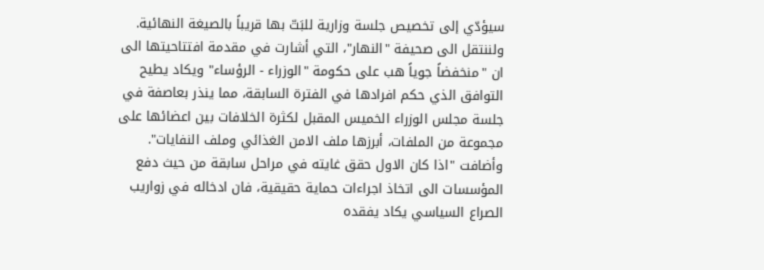سيؤدّي إلى تخصيص جلسة وزارية للبَتّ بها قريباً بالصيغة النهائية.
ولننتقل الى صحيفة "النهار"، التي أشارت في مقدمة افتتاحيتها الى ان "منخفضاً جوياً هب على حكومة "الوزراء - الرؤساء" ويكاد يطيح التوافق الذي حكم افرادها في الفترة السابقة، مما ينذر بعاصفة في جلسة مجلس الوزراء الخميس المقبل لكثرة الخلافات بين اعضائها على مجموعة من الملفات، أبرزها ملف الامن الغذائي وملف النفايات". وأضافت "اذا كان الاول حقق غايته في مراحل سابقة من حيث دفع المؤسسات الى اتخاذ اجراءات حماية حقيقية، فان ادخاله في زواريب الصراع السياسي يكاد يفقده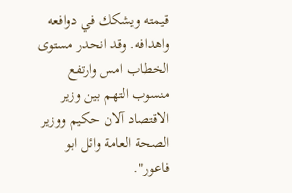قيمته ويشكك في دوافعه واهدافه. وقد انحدر مستوى الخطاب امس وارتفع منسوب التهم بين وزير الاقتصاد آلان حكيم ووزير الصحة العامة وائل ابو فاعور".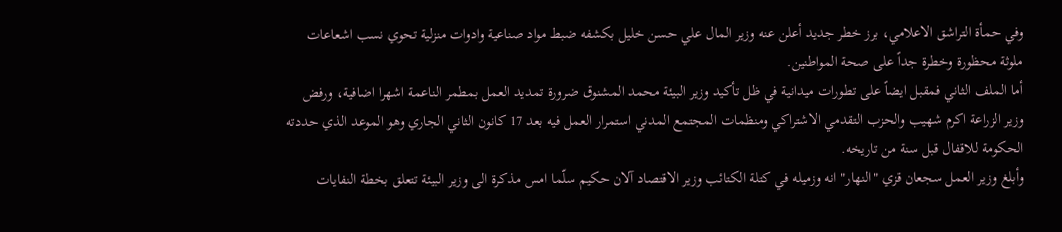وفي حمأة التراشق الاعلامي، برز خطر جديد أعلن عنه وزير المال علي حسن خليل بكشفه ضبط مواد صناعية وادوات منزلية تحوي نسب اشعاعات ملوثة محظورة وخطرة جداً على صحة المواطنين.
أما الملف الثاني فمقبل ايضاً على تطورات ميدانية في ظل تأكيد وزير البيئة محمد المشنوق ضرورة تمديد العمل بمطمر الناعمة اشهرا اضافية، ورفض وزير الزراعة اكرم شهيب والحزب التقدمي الاشتراكي ومنظمات المجتمع المدني استمرار العمل فيه بعد 17 كانون الثاني الجاري وهو الموعد الذي حددته الحكومة للاقفال قبل سنة من تاريخه.
وأبلغ وزير العمل سجعان قزي "النهار" انه وزميله في كتلة الكتائب وزير الاقتصاد آلان حكيم سلّما امس مذكرة الى وزير البيئة تتعلق بخطة النفايات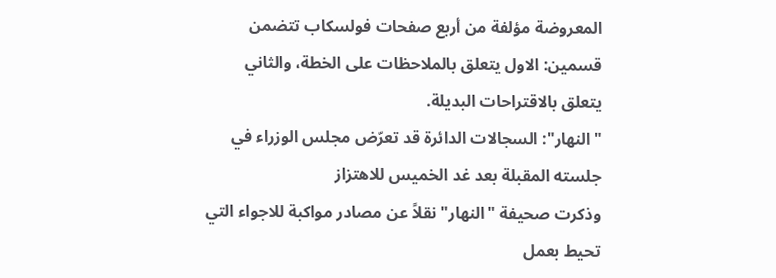المعروضة مؤلفة من أربع صفحات فولسكاب تتضمن قسمين: الاول يتعلق بالملاحظات على الخطة، والثاني يتعلق بالاقتراحات البديلة.
"النهار": السجالات الدائرة قد تعرّض مجلس الوزراء في جلسته المقبلة بعد غد الخميس للاهتزاز
وذكرت صحيفة "النهار" نقلاً عن مصادر مواكبة للاجواء التي تحيط بعمل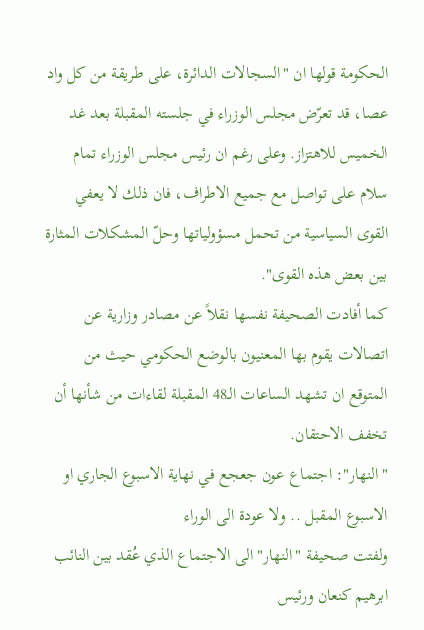الحكومة قولها ان "السجالات الدائرة، على طريقة من كل واد عصا، قد تعرّض مجلس الوزراء في جلسته المقبلة بعد غد الخميس للاهتزاز. وعلى رغم ان رئيس مجلس الوزراء تمام سلام على تواصل مع جميع الاطراف، فان ذلك لا يعفي القوى السياسية من تحمل مسؤولياتها وحلّ المشكلات المثارة بين بعض هذه القوى".
كما أفادت الصحيفة نفسها نقلاً عن مصادر وزارية عن اتصالات يقوم بها المعنيون بالوضع الحكومي حيث من المتوقع ان تشهد الساعات الـ48 المقبلة لقاءات من شأنها أن تخفف الاحتقان.
"النهار": اجتماع عون جعجع في نهاية الاسبوع الجاري او الاسبوع المقبل .. ولا عودة الى الوراء
ولفتت صحيفة "النهار" الى الاجتماع الذي عُقد بين النائب ابرهيم كنعان ورئيس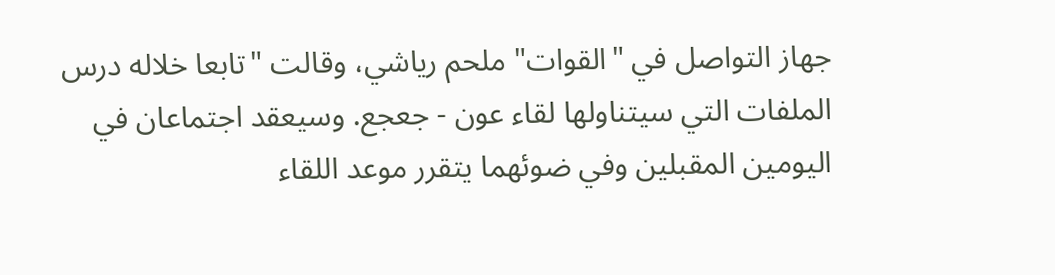جهاز التواصل في "القوات" ملحم رياشي، وقالت "تابعا خلاله درس الملفات التي سيتناولها لقاء عون - جعجع. وسيعقد اجتماعان في اليومين المقبلين وفي ضوئهما يتقرر موعد اللقاء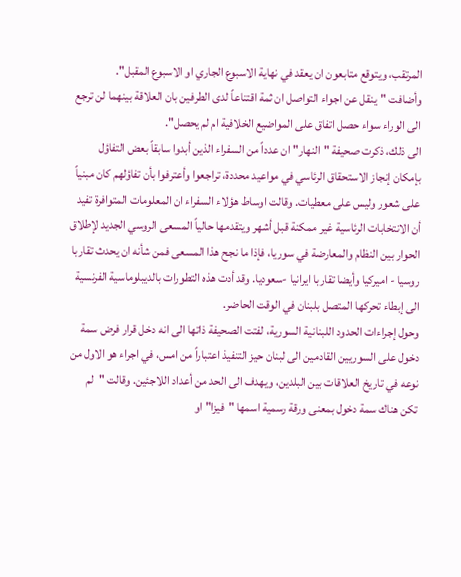المرتقب، ويتوقع متابعون ان يعقد في نهاية الاسبوع الجاري او الاسبوع المقبل".
وأضافت "ينقل عن اجواء التواصل ان ثمة اقتناعاً لدى الطرفين بان العلاقة بينهما لن ترجع الى الوراء سواء حصل اتفاق على المواضيع الخلافية ام لم يحصل".
الى ذلك، ذكرت صحيفة "النهار" ان عدداً من السفراء الذين أبدوا سابقاً بعض التفاؤل بإمكان إنجاز الاستحقاق الرئاسي في مواعيد محددة، تراجعوا وأعترفوا بأن تفاؤلهم كان مبنياً على شعور وليس على معطيات. وقالت اوساط هؤلاء السفراء ان المعلومات المتوافرة تفيد أن الانتخابات الرئاسية غير ممكنة قبل أشهر ويتقدمها حالياً المسعى الروسي الجديد لإطلاق الحوار بين النظام والمعارضة في سوريا، فإذا ما نجح هذا المسعى فمن شأنه ان يحدث تقاربا روسيا - اميركيا وأيضا تقاربا ايرانيا -سعوديا. وقد أدت هذه التطورات بالديبلوماسية الفرنسية الى إبطاء تحركها المتصل بلبنان في الوقت الحاضر.
وحول إجراءات الحدود اللبنانية السورية، لفتت الصحيفة ذاتها الى انه دخل قرار فرض سمة دخول على السوريين القادمين الى لبنان حيز التنفيذ اعتباراً من امس، في اجراء هو الاول من نوعه في تاريخ العلاقات بين البلدين، ويهدف الى الحد من أعداد اللاجئين. وقالت "لم تكن هناك سمة دخول بمعنى ورقة رسمية اسمها "فيزا" او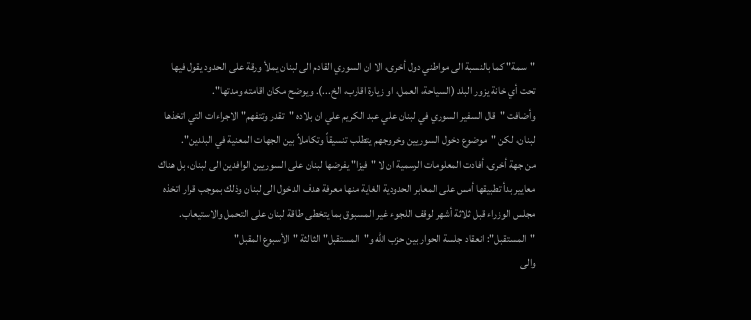"سمة" كما بالنسبة الى مواطني دول أخرى، الا ان السوري القادم الى لبنان يملأ ورقة على الحدود يقول فيها تحت أي خانة يزور البلد (السياحة، العمل، او زيارة اقارب، الخ...). ويوضح مكان اقامته ومدتها".
وأضافت "قال السفير السوري في لبنان علي عبد الكريم علي ان بلاده "تقدر وتتفهم" الاجراءات التي اتخذها لبنان، لكن "موضوع دخول السوريين وخروجهم يتطلب تنسيقاً وتكاملاً بين الجهات المعنية في البلدين".
من جهة أخرى، أفادت المعلومات الرسمية ان لا "فيزا" يفرضها لبنان على السوريين الوافدين الى لبنان، بل هناك معايير بدأ تطبيقها أمس على المعابر الحدودية الغاية منها معرفة هدف الدخول الى لبنان وذلك بموجب قرار اتخذه مجلس الوزراء قبل ثلاثة أشهر لوقف اللجوء غير المسبوق بما يتخطى طاقة لبنان على التحمل والاستيعاب.
"المستقبل": انعقاد جلسة الحوار بين حزب الله و"المستقبل" الثالثة "الأسبوع المقبل"
والى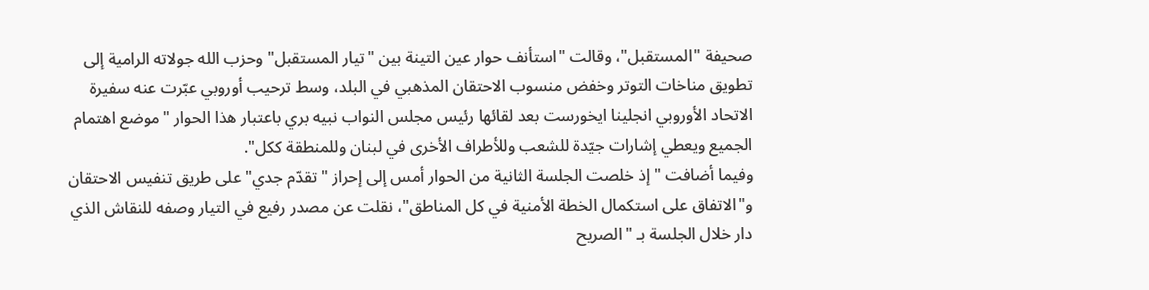صحيفة "المستقبل"، وقالت "استأنف حوار عين التينة بين "تيار المستقبل" وحزب الله جولاته الرامية إلى تطويق مناخات التوتر وخفض منسوب الاحتقان المذهبي في البلد، وسط ترحيب أوروبي عبّرت عنه سفيرة الاتحاد الأوروبي انجلينا ايخورست بعد لقائها رئيس مجلس النواب نبيه بري باعتبار هذا الحوار "موضع اهتمام الجميع ويعطي إشارات جيّدة للشعب وللأطراف الأخرى في لبنان وللمنطقة ككل".
وفيما أضافت "إذ خلصت الجلسة الثانية من الحوار أمس إلى إحراز "تقدّم جدي" على طريق تنفيس الاحتقان و"الاتفاق على استكمال الخطة الأمنية في كل المناطق"، نقلت عن مصدر رفيع في التيار وصفه للنقاش الذي دار خلال الجلسة بـ "الصريح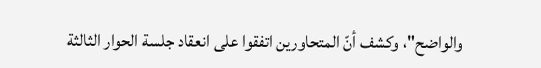والواضح"، وكشف أنّ المتحاورين اتفقوا على انعقاد جلسة الحوار الثالثة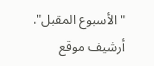"الأسبوع المقبل".
أرشيف موقع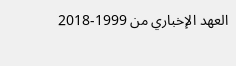العهد الإخباري من 1999-2018